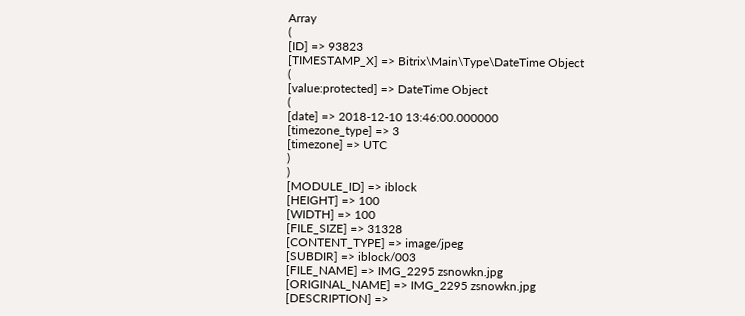Array
(
[ID] => 93823
[TIMESTAMP_X] => Bitrix\Main\Type\DateTime Object
(
[value:protected] => DateTime Object
(
[date] => 2018-12-10 13:46:00.000000
[timezone_type] => 3
[timezone] => UTC
)
)
[MODULE_ID] => iblock
[HEIGHT] => 100
[WIDTH] => 100
[FILE_SIZE] => 31328
[CONTENT_TYPE] => image/jpeg
[SUBDIR] => iblock/003
[FILE_NAME] => IMG_2295 zsnowkn.jpg
[ORIGINAL_NAME] => IMG_2295 zsnowkn.jpg
[DESCRIPTION] =>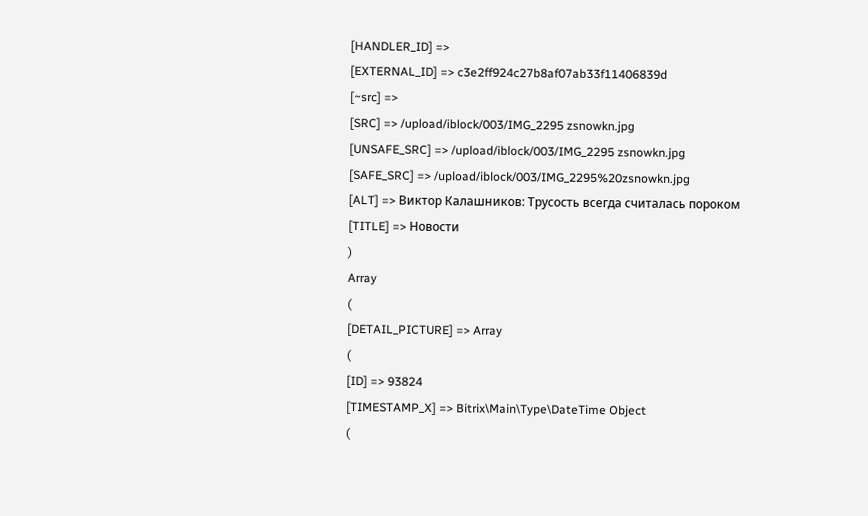[HANDLER_ID] =>
[EXTERNAL_ID] => c3e2ff924c27b8af07ab33f11406839d
[~src] =>
[SRC] => /upload/iblock/003/IMG_2295 zsnowkn.jpg
[UNSAFE_SRC] => /upload/iblock/003/IMG_2295 zsnowkn.jpg
[SAFE_SRC] => /upload/iblock/003/IMG_2295%20zsnowkn.jpg
[ALT] => Виктор Калашников: Трусость всегда считалась пороком
[TITLE] => Новости
)
Array
(
[DETAIL_PICTURE] => Array
(
[ID] => 93824
[TIMESTAMP_X] => Bitrix\Main\Type\DateTime Object
(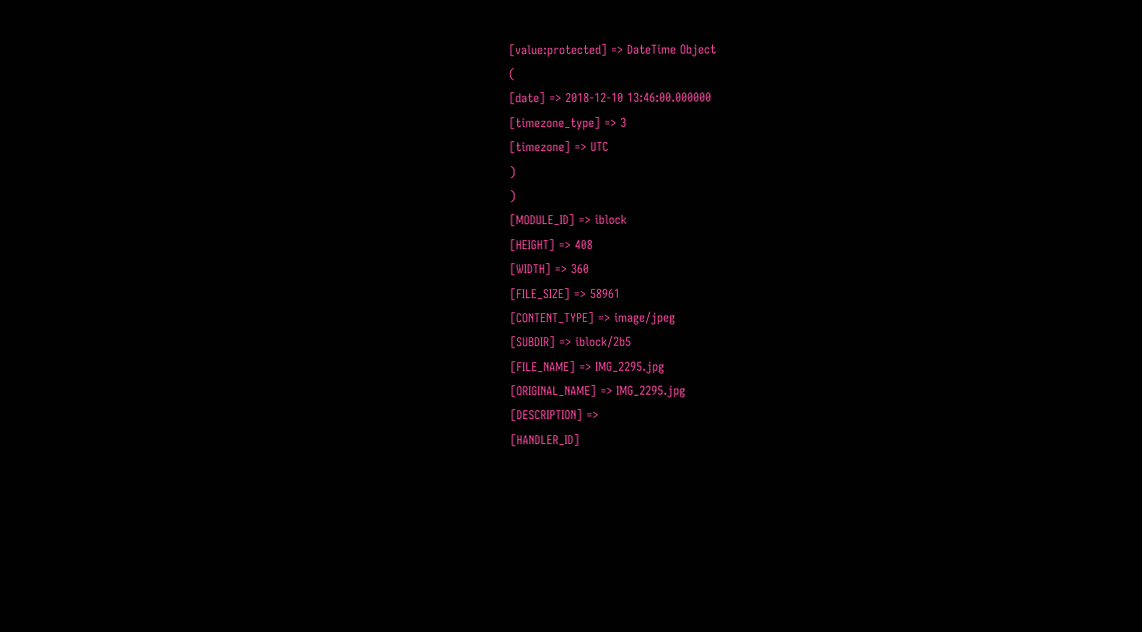[value:protected] => DateTime Object
(
[date] => 2018-12-10 13:46:00.000000
[timezone_type] => 3
[timezone] => UTC
)
)
[MODULE_ID] => iblock
[HEIGHT] => 408
[WIDTH] => 360
[FILE_SIZE] => 58961
[CONTENT_TYPE] => image/jpeg
[SUBDIR] => iblock/2b5
[FILE_NAME] => IMG_2295.jpg
[ORIGINAL_NAME] => IMG_2295.jpg
[DESCRIPTION] =>
[HANDLER_ID]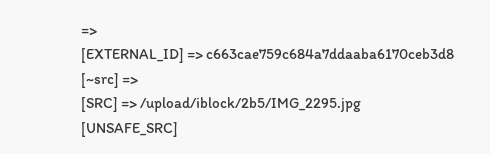=>
[EXTERNAL_ID] => c663cae759c684a7ddaaba6170ceb3d8
[~src] =>
[SRC] => /upload/iblock/2b5/IMG_2295.jpg
[UNSAFE_SRC]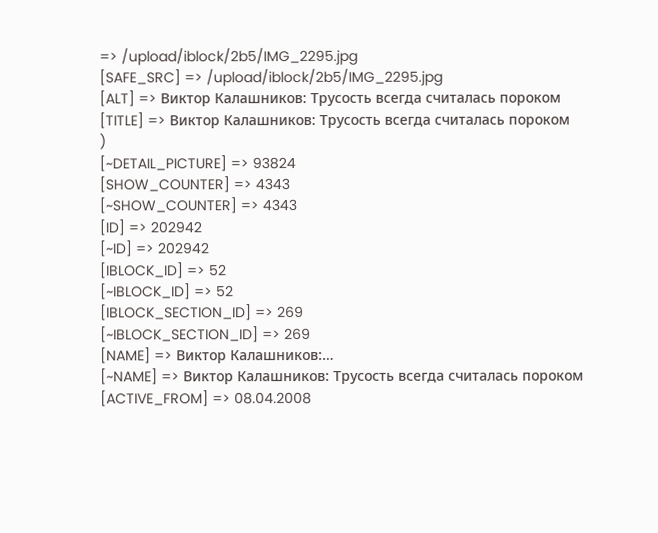=> /upload/iblock/2b5/IMG_2295.jpg
[SAFE_SRC] => /upload/iblock/2b5/IMG_2295.jpg
[ALT] => Виктор Калашников: Трусость всегда считалась пороком
[TITLE] => Виктор Калашников: Трусость всегда считалась пороком
)
[~DETAIL_PICTURE] => 93824
[SHOW_COUNTER] => 4343
[~SHOW_COUNTER] => 4343
[ID] => 202942
[~ID] => 202942
[IBLOCK_ID] => 52
[~IBLOCK_ID] => 52
[IBLOCK_SECTION_ID] => 269
[~IBLOCK_SECTION_ID] => 269
[NAME] => Виктор Калашников:…
[~NAME] => Виктор Калашников: Трусость всегда считалась пороком
[ACTIVE_FROM] => 08.04.2008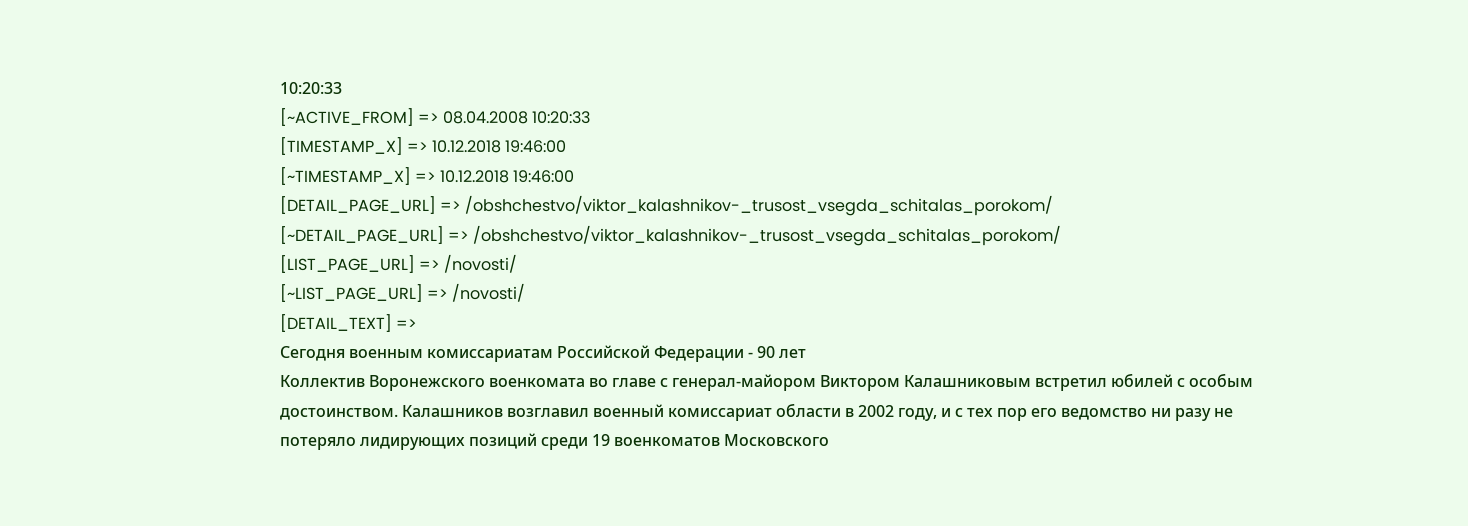10:20:33
[~ACTIVE_FROM] => 08.04.2008 10:20:33
[TIMESTAMP_X] => 10.12.2018 19:46:00
[~TIMESTAMP_X] => 10.12.2018 19:46:00
[DETAIL_PAGE_URL] => /obshchestvo/viktor_kalashnikov-_trusost_vsegda_schitalas_porokom/
[~DETAIL_PAGE_URL] => /obshchestvo/viktor_kalashnikov-_trusost_vsegda_schitalas_porokom/
[LIST_PAGE_URL] => /novosti/
[~LIST_PAGE_URL] => /novosti/
[DETAIL_TEXT] =>
Сегодня военным комиссариатам Российской Федерации - 90 лет
Коллектив Воронежского военкомата во главе с генерал-майором Виктором Калашниковым встретил юбилей с особым достоинством. Калашников возглавил военный комиссариат области в 2002 году, и с тех пор его ведомство ни разу не потеряло лидирующих позиций среди 19 военкоматов Московского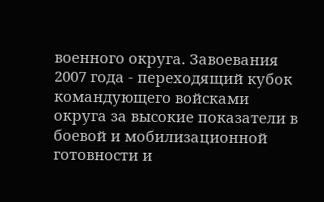военного округа. Завоевания 2007 года - переходящий кубок командующего войсками округа за высокие показатели в боевой и мобилизационной готовности и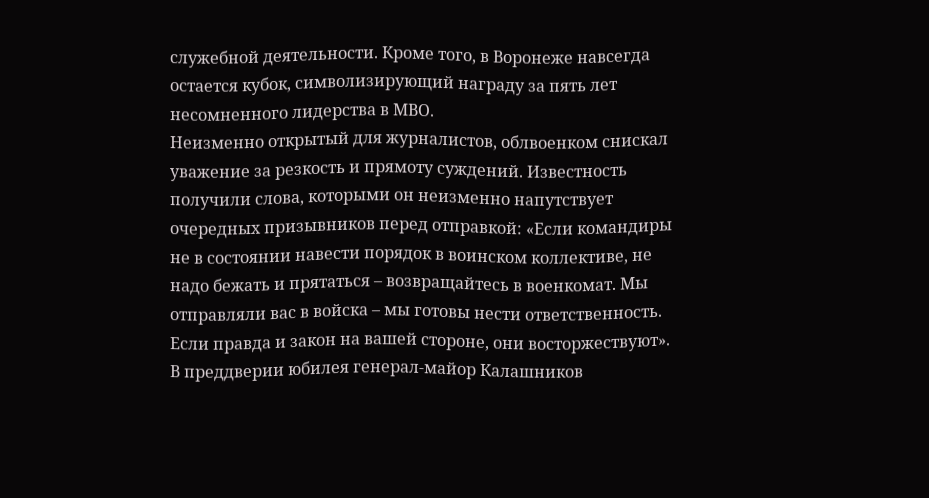служебной деятельности. Кроме того, в Воронеже навсегда остается кубок, символизирующий награду за пять лет несомненного лидерства в МВО.
Неизменно открытый для журналистов, облвоенком снискал уважение за резкость и прямоту суждений. Известность получили слова, которыми он неизменно напутствует очередных призывников перед отправкой: «Если командиры не в состоянии навести порядок в воинском коллективе, не надо бежать и прятаться – возвращайтесь в военкомат. Мы отправляли вас в войска – мы готовы нести ответственность. Если правда и закон на вашей стороне, они восторжествуют».
В преддверии юбилея генерал-майор Калашников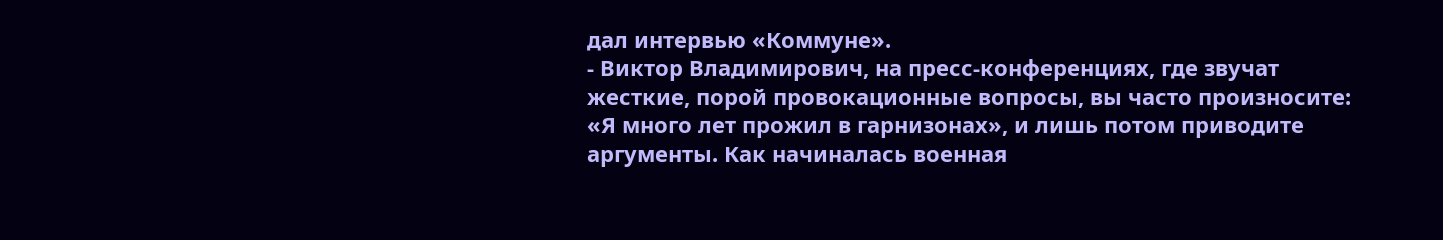дал интервью «Коммуне».
- Виктор Владимирович, на пресс-конференциях, где звучат жесткие, порой провокационные вопросы, вы часто произносите: «Я много лет прожил в гарнизонах», и лишь потом приводите аргументы. Как начиналась военная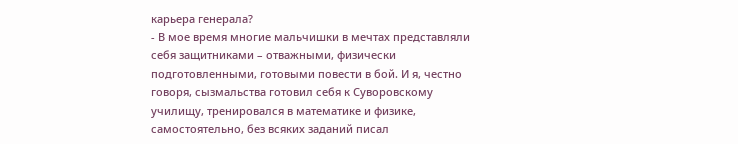карьера генерала?
- В мое время многие мальчишки в мечтах представляли себя защитниками – отважными, физически подготовленными, готовыми повести в бой. И я, честно говоря, сызмальства готовил себя к Суворовскому училищу, тренировался в математике и физике, самостоятельно, без всяких заданий писал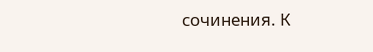сочинения. К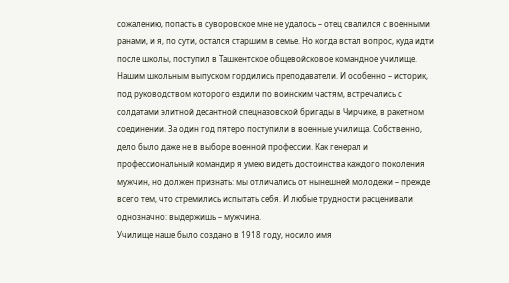сожалению, попасть в суворовское мне не удалось – отец свалился с военными ранами, и я, по сути, остался старшим в семье. Но когда встал вопрос, куда идти после школы, поступил в Ташкентское общевойсковое командное училище.
Нашим школьным выпуском гордились преподаватели. И особенно – историк, под руководством которого ездили по воинским частям, встречались с солдатами элитной десантной спецназовской бригады в Чирчике, в ракетном соединении. За один год пятеро поступили в военные училища. Собственно, дело было даже не в выборе военной профессии. Как генерал и профессиональный командир я умею видеть достоинства каждого поколения мужчин, но должен признать: мы отличались от нынешней молодежи – прежде всего тем, что стремились испытать себя. И любые трудности расценивали однозначно: выдержишь – мужчина.
Училище наше было создано в 1918 году, носило имя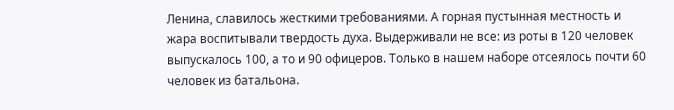Ленина, славилось жесткими требованиями. А горная пустынная местность и жара воспитывали твердость духа. Выдерживали не все: из роты в 120 человек выпускалось 100, а то и 90 офицеров. Только в нашем наборе отсеялось почти 60 человек из батальона.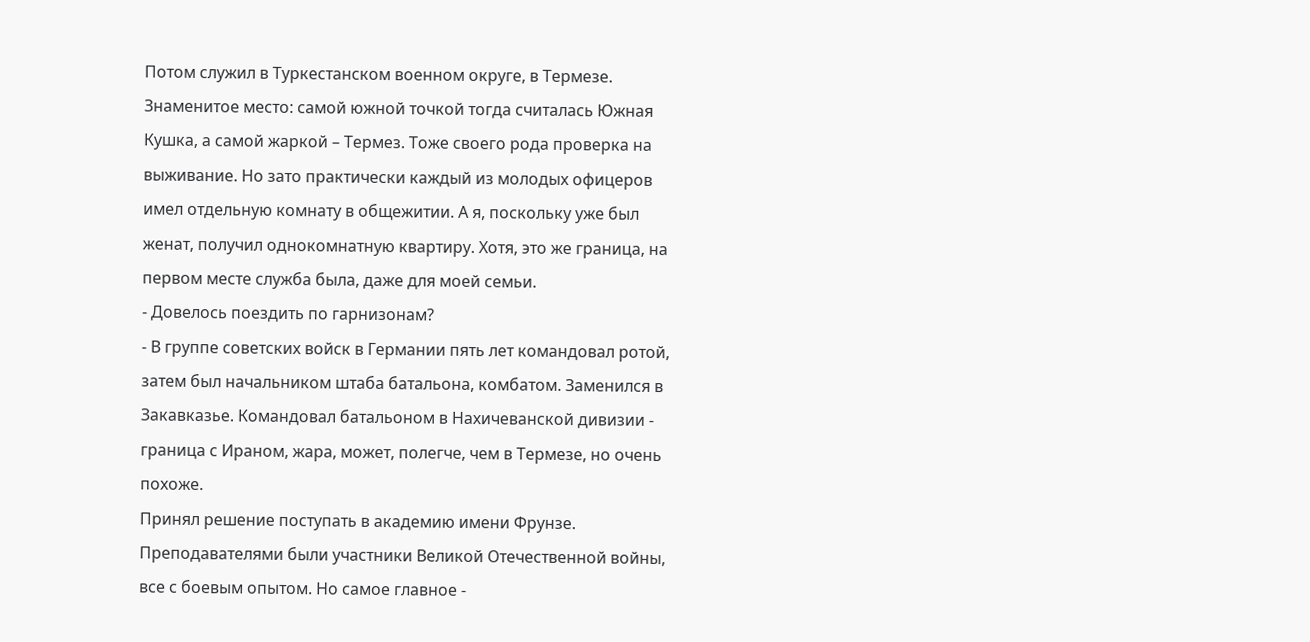Потом служил в Туркестанском военном округе, в Термезе. Знаменитое место: самой южной точкой тогда считалась Южная Кушка, а самой жаркой – Термез. Тоже своего рода проверка на выживание. Но зато практически каждый из молодых офицеров имел отдельную комнату в общежитии. А я, поскольку уже был женат, получил однокомнатную квартиру. Хотя, это же граница, на первом месте служба была, даже для моей семьи.
- Довелось поездить по гарнизонам?
- В группе советских войск в Германии пять лет командовал ротой, затем был начальником штаба батальона, комбатом. Заменился в Закавказье. Командовал батальоном в Нахичеванской дивизии - граница с Ираном, жара, может, полегче, чем в Термезе, но очень похоже.
Принял решение поступать в академию имени Фрунзе. Преподавателями были участники Великой Отечественной войны, все с боевым опытом. Но самое главное -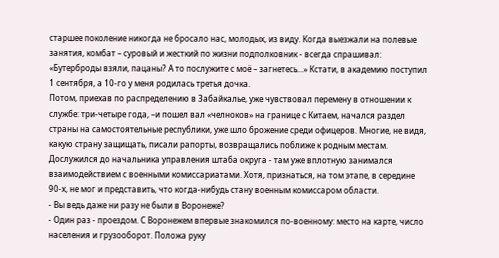старшее поколение никогда не бросало нас, молодых, из виду. Когда выезжали на полевые занятия, комбат – суровый и жесткий по жизни подполковник - всегда спрашивал: «Бутерброды взяли, пацаны? А то послужите с моё – загнетесь...» Кстати, в академию поступил 1 сентября, а 10-го у меня родилась третья дочка.
Потом, приехав по распределению в Забайкалье, уже чувствовал перемену в отношении к службе: три-четыре года, –и пошел вал «челноков» на границе с Китаем, начался раздел страны на самостоятельные республики, уже шло брожение среди офицеров. Многие, не видя, какую страну защищать, писали рапорты, возвращались поближе к родным местам. Дослужился до начальника управления штаба округа - там уже вплотную занимался взаимодействием с военными комиссариатами. Хотя, признаться, на том этапе, в середине 90-х, не мог и представить, что когда-нибудь стану военным комиссаром области.
- Вы ведь даже ни разу не были в Воронеже?
- Один раз - проездом. С Воронежем впервые знакомился по-военному: место на карте, число населения и грузооборот. Положа руку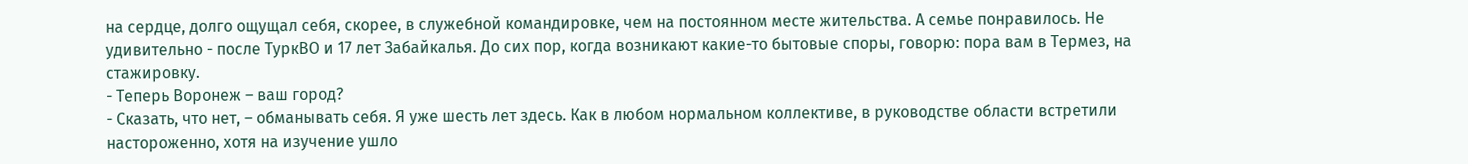на сердце, долго ощущал себя, скорее, в служебной командировке, чем на постоянном месте жительства. А семье понравилось. Не удивительно - после ТуркВО и 17 лет Забайкалья. До сих пор, когда возникают какие-то бытовые споры, говорю: пора вам в Термез, на стажировку.
- Теперь Воронеж – ваш город?
- Сказать, что нет, – обманывать себя. Я уже шесть лет здесь. Как в любом нормальном коллективе, в руководстве области встретили настороженно, хотя на изучение ушло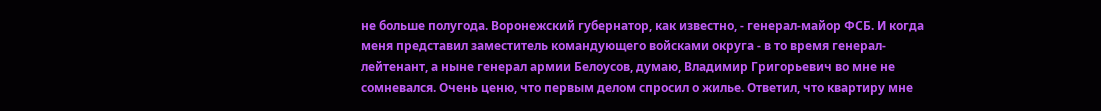не больше полугода. Воронежский губернатор, как известно, - генерал-майор ФСБ. И когда меня представил заместитель командующего войсками округа - в то время генерал-лейтенант, а ныне генерал армии Белоусов, думаю, Владимир Григорьевич во мне не сомневался. Очень ценю, что первым делом спросил о жилье. Ответил, что квартиру мне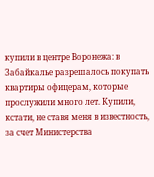купили в центре Воронежа: в Забайкалье разрешалось покупать квартиры офицерам, которые прослужили много лет. Купили, кстати, не ставя меня в известность, за счет Министерства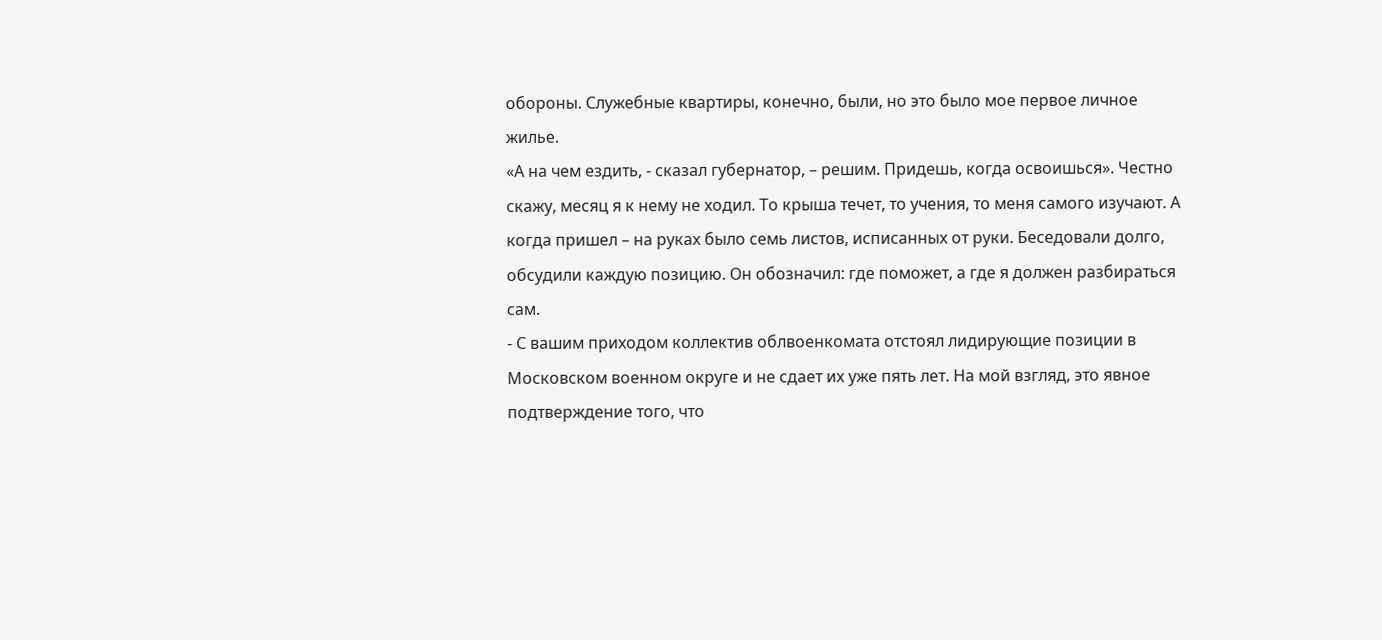обороны. Служебные квартиры, конечно, были, но это было мое первое личное жилье.
«А на чем ездить, - сказал губернатор, – решим. Придешь, когда освоишься». Честно скажу, месяц я к нему не ходил. То крыша течет, то учения, то меня самого изучают. А когда пришел – на руках было семь листов, исписанных от руки. Беседовали долго, обсудили каждую позицию. Он обозначил: где поможет, а где я должен разбираться сам.
- С вашим приходом коллектив облвоенкомата отстоял лидирующие позиции в Московском военном округе и не сдает их уже пять лет. На мой взгляд, это явное подтверждение того, что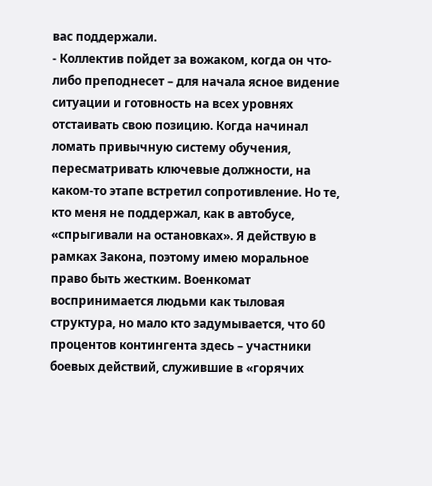вас поддержали.
- Коллектив пойдет за вожаком, когда он что-либо преподнесет – для начала ясное видение ситуации и готовность на всех уровнях отстаивать свою позицию. Когда начинал ломать привычную систему обучения, пересматривать ключевые должности, на каком-то этапе встретил сопротивление. Но те, кто меня не поддержал, как в автобусе, «спрыгивали на остановках». Я действую в рамках Закона, поэтому имею моральное право быть жестким. Военкомат воспринимается людьми как тыловая структура, но мало кто задумывается, что 60 процентов контингента здесь – участники боевых действий, служившие в «горячих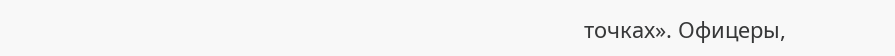точках». Офицеры,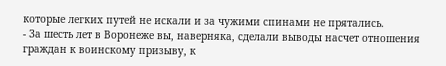которые легких путей не искали и за чужими спинами не прятались.
- За шесть лет в Воронеже вы, наверняка, сделали выводы насчет отношения граждан к воинскому призыву, к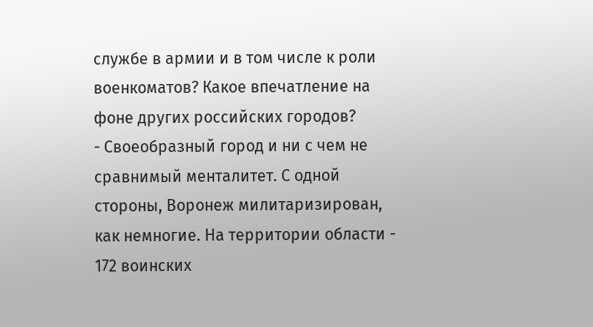службе в армии и в том числе к роли военкоматов? Какое впечатление на фоне других российских городов?
- Своеобразный город и ни с чем не сравнимый менталитет. С одной стороны, Воронеж милитаризирован, как немногие. На территории области - 172 воинских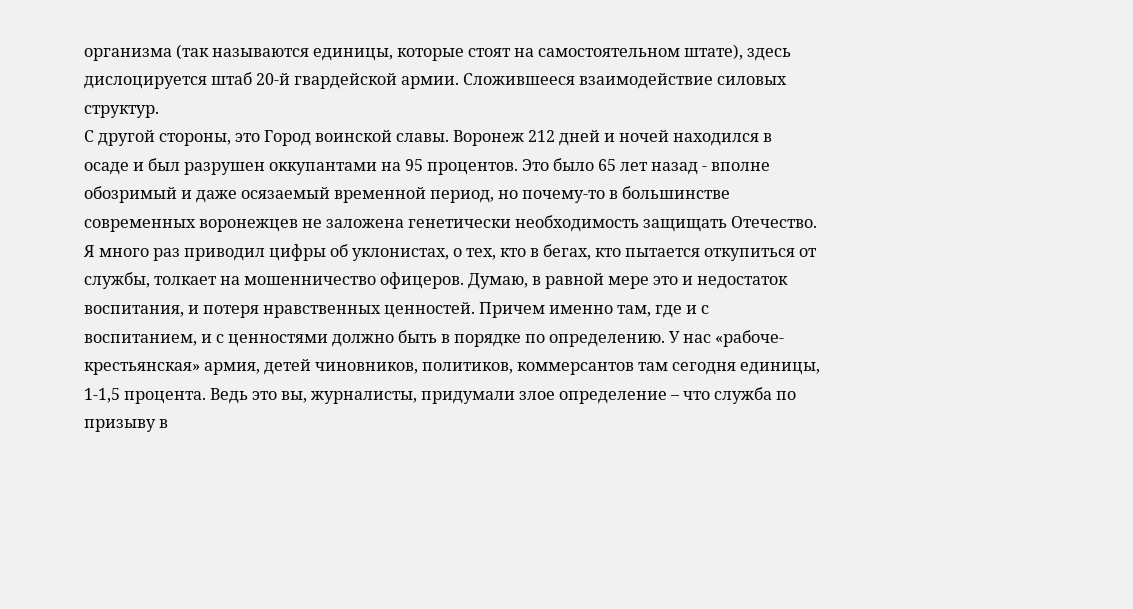организма (так называются единицы, которые стоят на самостоятельном штате), здесь дислоцируется штаб 20-й гвардейской армии. Сложившееся взаимодействие силовых структур.
С другой стороны, это Город воинской славы. Воронеж 212 дней и ночей находился в осаде и был разрушен оккупантами на 95 процентов. Это было 65 лет назад - вполне обозримый и даже осязаемый временной период, но почему-то в большинстве современных воронежцев не заложена генетически необходимость защищать Отечество.
Я много раз приводил цифры об уклонистах, о тех, кто в бегах, кто пытается откупиться от службы, толкает на мошенничество офицеров. Думаю, в равной мере это и недостаток воспитания, и потеря нравственных ценностей. Причем именно там, где и с воспитанием, и с ценностями должно быть в порядке по определению. У нас «рабоче-крестьянская» армия, детей чиновников, политиков, коммерсантов там сегодня единицы, 1-1,5 процента. Ведь это вы, журналисты, придумали злое определение – что служба по призыву в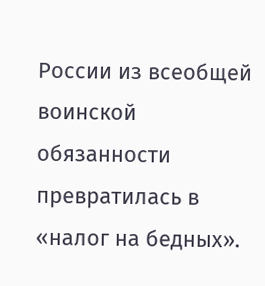России из всеобщей воинской обязанности превратилась в «налог на бедных».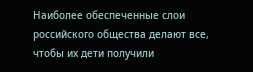Наиболее обеспеченные слои российского общества делают все, чтобы их дети получили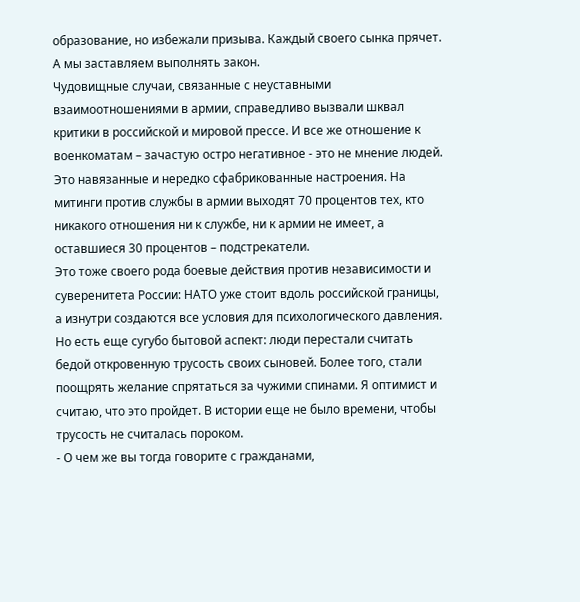образование, но избежали призыва. Каждый своего сынка прячет. А мы заставляем выполнять закон.
Чудовищные случаи, связанные с неуставными взаимоотношениями в армии, справедливо вызвали шквал критики в российской и мировой прессе. И все же отношение к военкоматам – зачастую остро негативное - это не мнение людей. Это навязанные и нередко сфабрикованные настроения. На митинги против службы в армии выходят 70 процентов тех, кто никакого отношения ни к службе, ни к армии не имеет, а оставшиеся 30 процентов – подстрекатели.
Это тоже своего рода боевые действия против независимости и суверенитета России: НАТО уже стоит вдоль российской границы, а изнутри создаются все условия для психологического давления. Но есть еще сугубо бытовой аспект: люди перестали считать бедой откровенную трусость своих сыновей. Более того, стали поощрять желание спрятаться за чужими спинами. Я оптимист и считаю, что это пройдет. В истории еще не было времени, чтобы трусость не считалась пороком.
- О чем же вы тогда говорите с гражданами,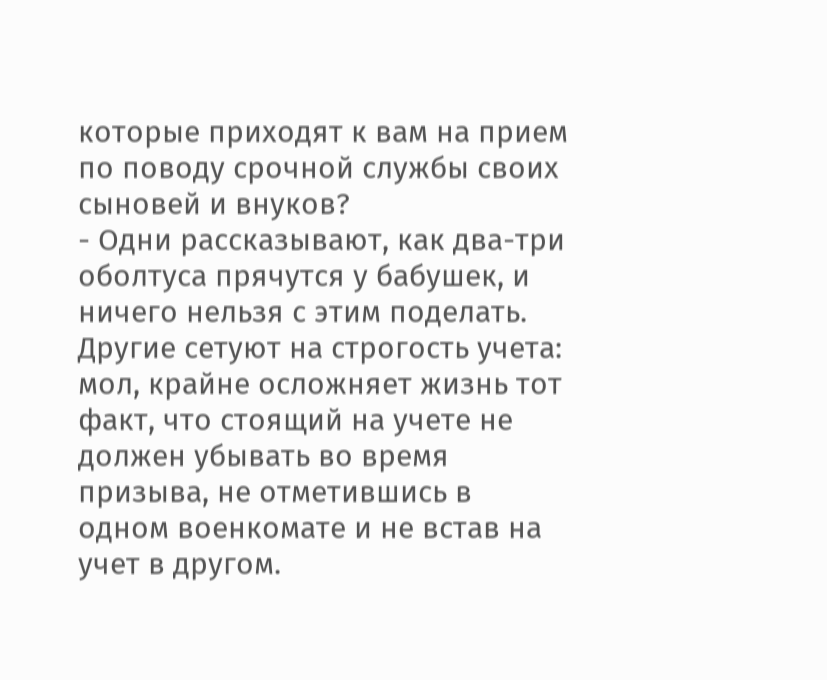которые приходят к вам на прием по поводу срочной службы своих сыновей и внуков?
- Одни рассказывают, как два-три оболтуса прячутся у бабушек, и ничего нельзя с этим поделать. Другие сетуют на строгость учета: мол, крайне осложняет жизнь тот факт, что стоящий на учете не должен убывать во время призыва, не отметившись в одном военкомате и не встав на учет в другом.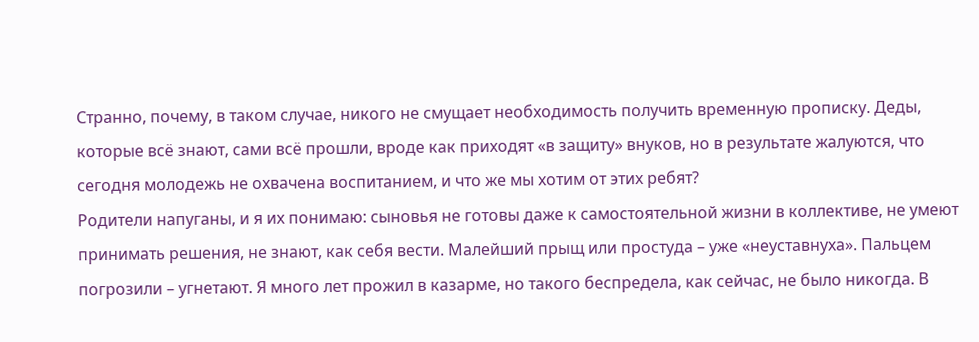Странно, почему, в таком случае, никого не смущает необходимость получить временную прописку. Деды, которые всё знают, сами всё прошли, вроде как приходят «в защиту» внуков, но в результате жалуются, что сегодня молодежь не охвачена воспитанием, и что же мы хотим от этих ребят?
Родители напуганы, и я их понимаю: сыновья не готовы даже к самостоятельной жизни в коллективе, не умеют принимать решения, не знают, как себя вести. Малейший прыщ или простуда – уже «неуставнуха». Пальцем погрозили – угнетают. Я много лет прожил в казарме, но такого беспредела, как сейчас, не было никогда. В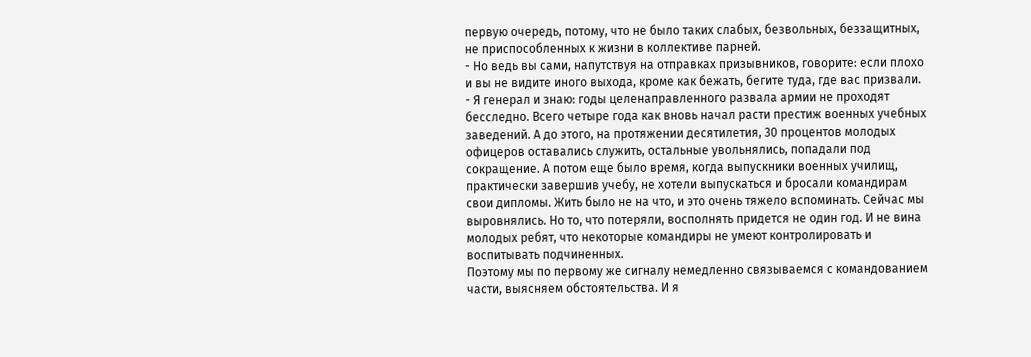первую очередь, потому, что не было таких слабых, безвольных, беззащитных, не приспособленных к жизни в коллективе парней.
- Но ведь вы сами, напутствуя на отправках призывников, говорите: если плохо и вы не видите иного выхода, кроме как бежать, бегите туда, где вас призвали.
- Я генерал и знаю: годы целенаправленного развала армии не проходят бесследно. Всего четыре года как вновь начал расти престиж военных учебных заведений. А до этого, на протяжении десятилетия, 30 процентов молодых офицеров оставались служить, остальные увольнялись, попадали под сокращение. А потом еще было время, когда выпускники военных училищ, практически завершив учебу, не хотели выпускаться и бросали командирам свои дипломы. Жить было не на что, и это очень тяжело вспоминать. Сейчас мы выровнялись. Но то, что потеряли, восполнять придется не один год. И не вина молодых ребят, что некоторые командиры не умеют контролировать и воспитывать подчиненных.
Поэтому мы по первому же сигналу немедленно связываемся с командованием части, выясняем обстоятельства. И я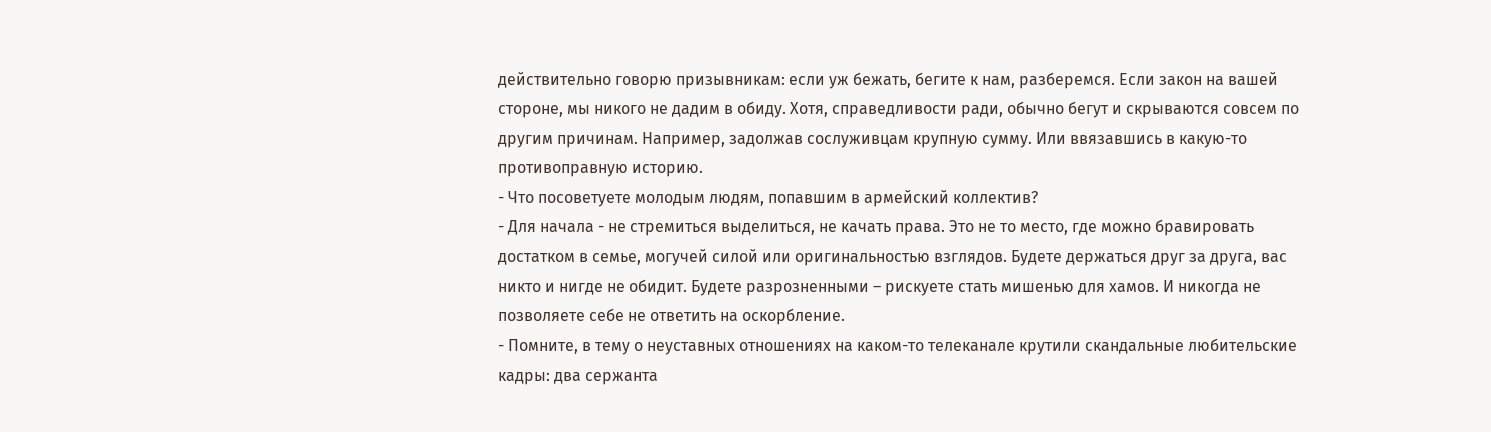действительно говорю призывникам: если уж бежать, бегите к нам, разберемся. Если закон на вашей стороне, мы никого не дадим в обиду. Хотя, справедливости ради, обычно бегут и скрываются совсем по другим причинам. Например, задолжав сослуживцам крупную сумму. Или ввязавшись в какую-то противоправную историю.
- Что посоветуете молодым людям, попавшим в армейский коллектив?
- Для начала - не стремиться выделиться, не качать права. Это не то место, где можно бравировать достатком в семье, могучей силой или оригинальностью взглядов. Будете держаться друг за друга, вас никто и нигде не обидит. Будете разрозненными – рискуете стать мишенью для хамов. И никогда не позволяете себе не ответить на оскорбление.
- Помните, в тему о неуставных отношениях на каком-то телеканале крутили скандальные любительские кадры: два сержанта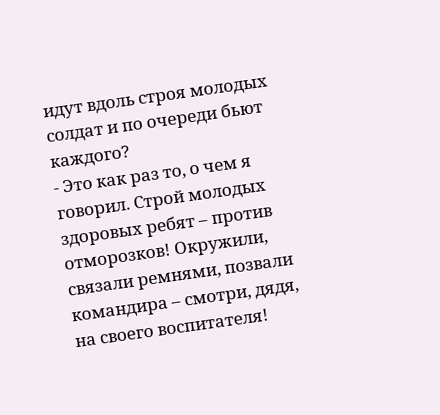идут вдоль строя молодых солдат и по очереди бьют каждого?
- Это как раз то, о чем я говорил. Строй молодых здоровых ребят – против отморозков! Окружили, связали ремнями, позвали командира – смотри, дядя, на своего воспитателя!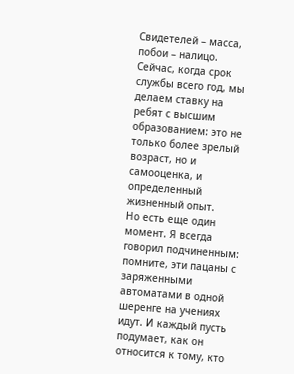Свидетелей – масса, побои – налицо. Сейчас, когда срок службы всего год, мы делаем ставку на ребят с высшим образованием: это не только более зрелый возраст, но и самооценка, и определенный жизненный опыт.
Но есть еще один момент. Я всегда говорил подчиненным: помните, эти пацаны с заряженными автоматами в одной шеренге на учениях идут. И каждый пусть подумает, как он относится к тому, кто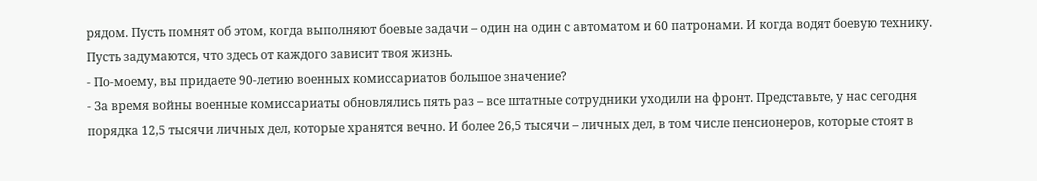рядом. Пусть помнят об этом, когда выполняют боевые задачи – один на один с автоматом и 60 патронами. И когда водят боевую технику. Пусть задумаются, что здесь от каждого зависит твоя жизнь.
- По-моему, вы придаете 90-летию военных комиссариатов большое значение?
- За время войны военные комиссариаты обновлялись пять раз – все штатные сотрудники уходили на фронт. Представьте, у нас сегодня порядка 12,5 тысячи личных дел, которые хранятся вечно. И более 26,5 тысячи – личных дел, в том числе пенсионеров, которые стоят в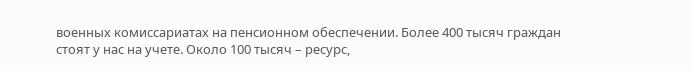военных комиссариатах на пенсионном обеспечении. Более 400 тысяч граждан стоят у нас на учете. Около 100 тысяч – ресурс,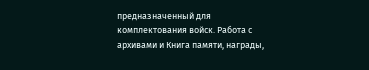предназначенный для комплектования войск. Работа с архивами и Книга памяти, награды,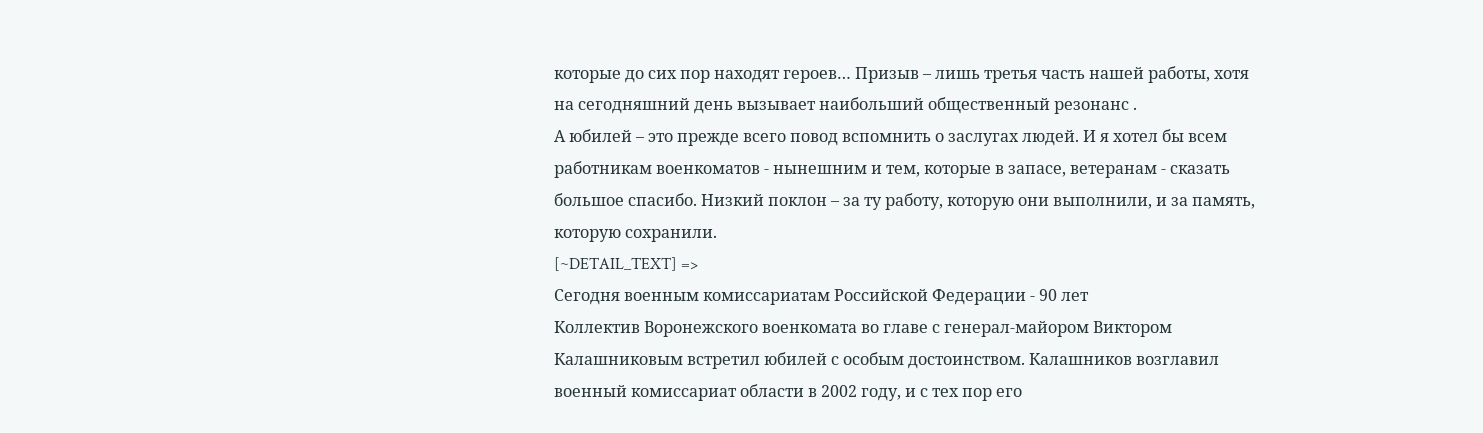которые до сих пор находят героев… Призыв – лишь третья часть нашей работы, хотя на сегодняшний день вызывает наибольший общественный резонанс .
А юбилей – это прежде всего повод вспомнить о заслугах людей. И я хотел бы всем работникам военкоматов - нынешним и тем, которые в запасе, ветеранам - сказать большое спасибо. Низкий поклон – за ту работу, которую они выполнили, и за память, которую сохранили.
[~DETAIL_TEXT] =>
Сегодня военным комиссариатам Российской Федерации - 90 лет
Коллектив Воронежского военкомата во главе с генерал-майором Виктором Калашниковым встретил юбилей с особым достоинством. Калашников возглавил военный комиссариат области в 2002 году, и с тех пор его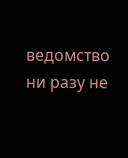ведомство ни разу не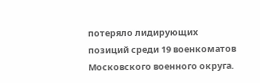потеряло лидирующих позиций среди 19 военкоматов Московского военного округа.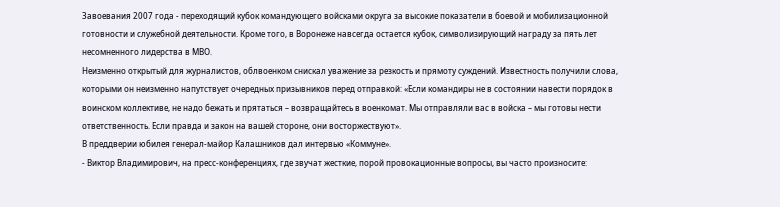Завоевания 2007 года - переходящий кубок командующего войсками округа за высокие показатели в боевой и мобилизационной готовности и служебной деятельности. Кроме того, в Воронеже навсегда остается кубок, символизирующий награду за пять лет несомненного лидерства в МВО.
Неизменно открытый для журналистов, облвоенком снискал уважение за резкость и прямоту суждений. Известность получили слова, которыми он неизменно напутствует очередных призывников перед отправкой: «Если командиры не в состоянии навести порядок в воинском коллективе, не надо бежать и прятаться – возвращайтесь в военкомат. Мы отправляли вас в войска – мы готовы нести ответственность. Если правда и закон на вашей стороне, они восторжествуют».
В преддверии юбилея генерал-майор Калашников дал интервью «Коммуне».
- Виктор Владимирович, на пресс-конференциях, где звучат жесткие, порой провокационные вопросы, вы часто произносите: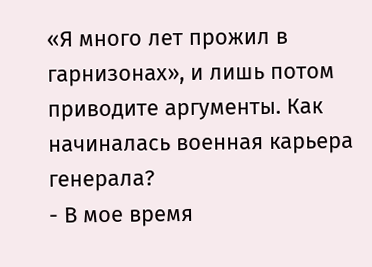«Я много лет прожил в гарнизонах», и лишь потом приводите аргументы. Как начиналась военная карьера генерала?
- В мое время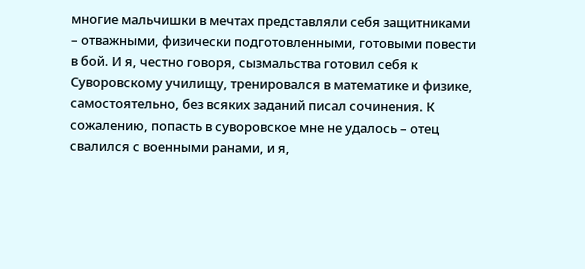многие мальчишки в мечтах представляли себя защитниками – отважными, физически подготовленными, готовыми повести в бой. И я, честно говоря, сызмальства готовил себя к Суворовскому училищу, тренировался в математике и физике, самостоятельно, без всяких заданий писал сочинения. К сожалению, попасть в суворовское мне не удалось – отец свалился с военными ранами, и я,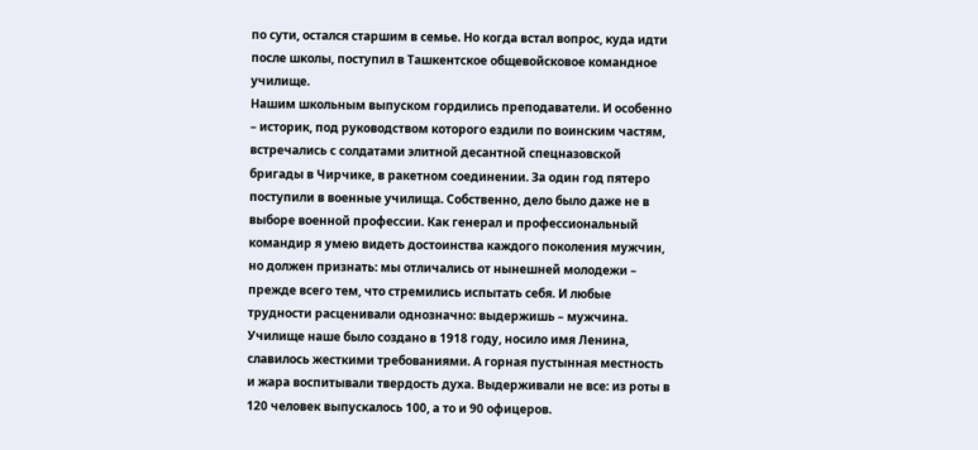по сути, остался старшим в семье. Но когда встал вопрос, куда идти после школы, поступил в Ташкентское общевойсковое командное училище.
Нашим школьным выпуском гордились преподаватели. И особенно – историк, под руководством которого ездили по воинским частям, встречались с солдатами элитной десантной спецназовской бригады в Чирчике, в ракетном соединении. За один год пятеро поступили в военные училища. Собственно, дело было даже не в выборе военной профессии. Как генерал и профессиональный командир я умею видеть достоинства каждого поколения мужчин, но должен признать: мы отличались от нынешней молодежи – прежде всего тем, что стремились испытать себя. И любые трудности расценивали однозначно: выдержишь – мужчина.
Училище наше было создано в 1918 году, носило имя Ленина, славилось жесткими требованиями. А горная пустынная местность и жара воспитывали твердость духа. Выдерживали не все: из роты в 120 человек выпускалось 100, а то и 90 офицеров.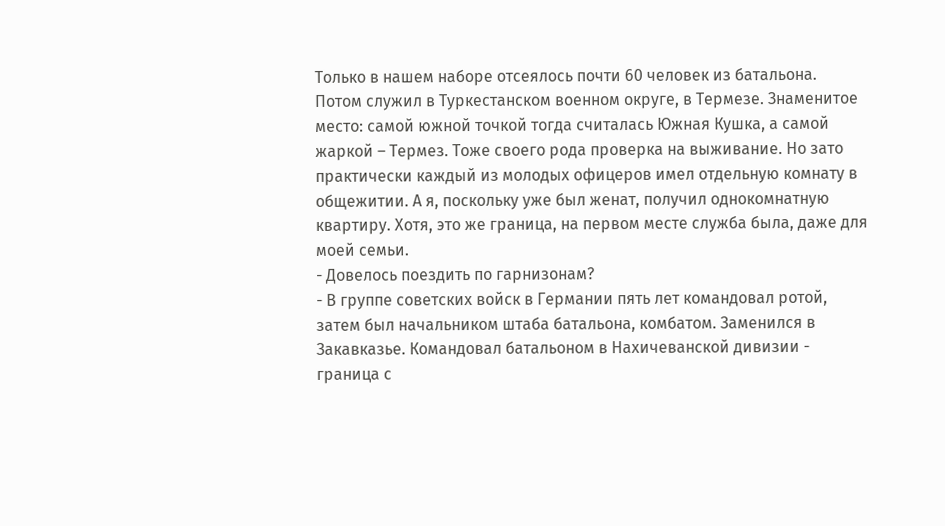Только в нашем наборе отсеялось почти 60 человек из батальона.
Потом служил в Туркестанском военном округе, в Термезе. Знаменитое место: самой южной точкой тогда считалась Южная Кушка, а самой жаркой – Термез. Тоже своего рода проверка на выживание. Но зато практически каждый из молодых офицеров имел отдельную комнату в общежитии. А я, поскольку уже был женат, получил однокомнатную квартиру. Хотя, это же граница, на первом месте служба была, даже для моей семьи.
- Довелось поездить по гарнизонам?
- В группе советских войск в Германии пять лет командовал ротой, затем был начальником штаба батальона, комбатом. Заменился в Закавказье. Командовал батальоном в Нахичеванской дивизии - граница с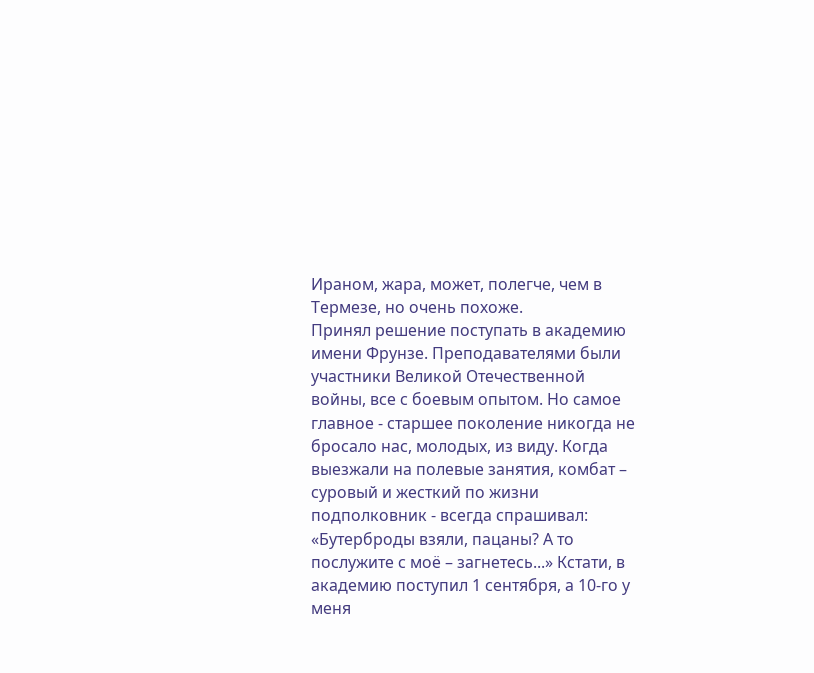Ираном, жара, может, полегче, чем в Термезе, но очень похоже.
Принял решение поступать в академию имени Фрунзе. Преподавателями были участники Великой Отечественной войны, все с боевым опытом. Но самое главное - старшее поколение никогда не бросало нас, молодых, из виду. Когда выезжали на полевые занятия, комбат – суровый и жесткий по жизни подполковник - всегда спрашивал: «Бутерброды взяли, пацаны? А то послужите с моё – загнетесь...» Кстати, в академию поступил 1 сентября, а 10-го у меня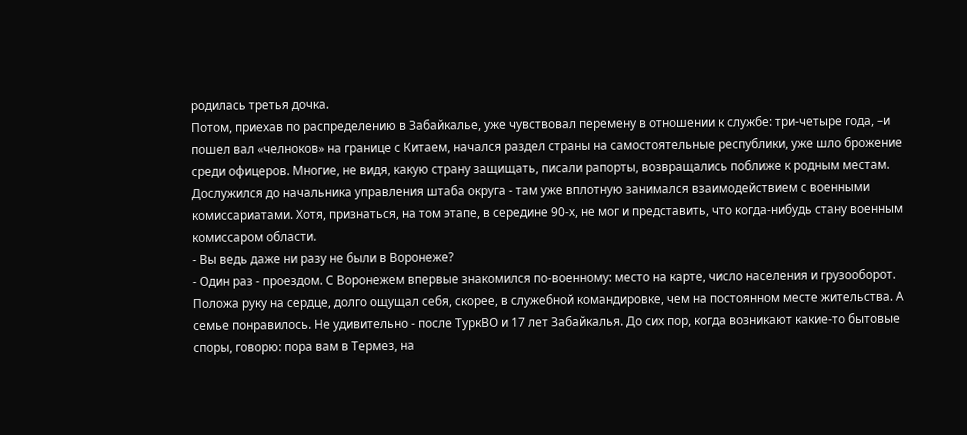родилась третья дочка.
Потом, приехав по распределению в Забайкалье, уже чувствовал перемену в отношении к службе: три-четыре года, –и пошел вал «челноков» на границе с Китаем, начался раздел страны на самостоятельные республики, уже шло брожение среди офицеров. Многие, не видя, какую страну защищать, писали рапорты, возвращались поближе к родным местам. Дослужился до начальника управления штаба округа - там уже вплотную занимался взаимодействием с военными комиссариатами. Хотя, признаться, на том этапе, в середине 90-х, не мог и представить, что когда-нибудь стану военным комиссаром области.
- Вы ведь даже ни разу не были в Воронеже?
- Один раз - проездом. С Воронежем впервые знакомился по-военному: место на карте, число населения и грузооборот. Положа руку на сердце, долго ощущал себя, скорее, в служебной командировке, чем на постоянном месте жительства. А семье понравилось. Не удивительно - после ТуркВО и 17 лет Забайкалья. До сих пор, когда возникают какие-то бытовые споры, говорю: пора вам в Термез, на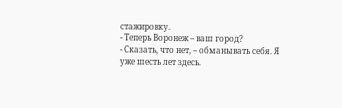стажировку.
- Теперь Воронеж – ваш город?
- Сказать, что нет, – обманывать себя. Я уже шесть лет здесь.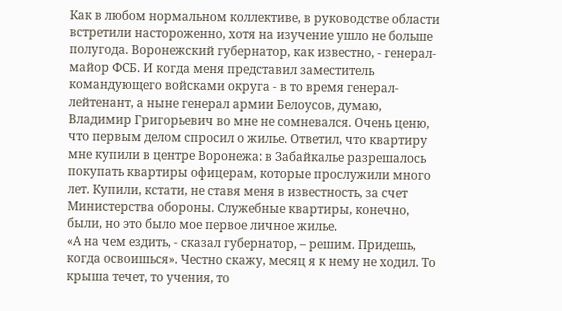Как в любом нормальном коллективе, в руководстве области встретили настороженно, хотя на изучение ушло не больше полугода. Воронежский губернатор, как известно, - генерал-майор ФСБ. И когда меня представил заместитель командующего войсками округа - в то время генерал-лейтенант, а ныне генерал армии Белоусов, думаю, Владимир Григорьевич во мне не сомневался. Очень ценю, что первым делом спросил о жилье. Ответил, что квартиру мне купили в центре Воронежа: в Забайкалье разрешалось покупать квартиры офицерам, которые прослужили много лет. Купили, кстати, не ставя меня в известность, за счет Министерства обороны. Служебные квартиры, конечно, были, но это было мое первое личное жилье.
«А на чем ездить, - сказал губернатор, – решим. Придешь, когда освоишься». Честно скажу, месяц я к нему не ходил. То крыша течет, то учения, то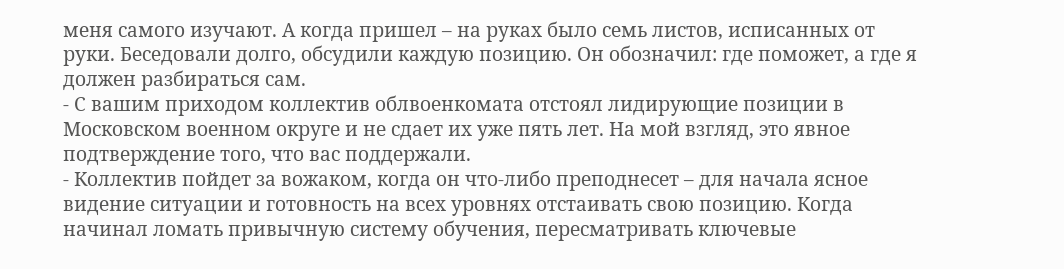меня самого изучают. А когда пришел – на руках было семь листов, исписанных от руки. Беседовали долго, обсудили каждую позицию. Он обозначил: где поможет, а где я должен разбираться сам.
- С вашим приходом коллектив облвоенкомата отстоял лидирующие позиции в Московском военном округе и не сдает их уже пять лет. На мой взгляд, это явное подтверждение того, что вас поддержали.
- Коллектив пойдет за вожаком, когда он что-либо преподнесет – для начала ясное видение ситуации и готовность на всех уровнях отстаивать свою позицию. Когда начинал ломать привычную систему обучения, пересматривать ключевые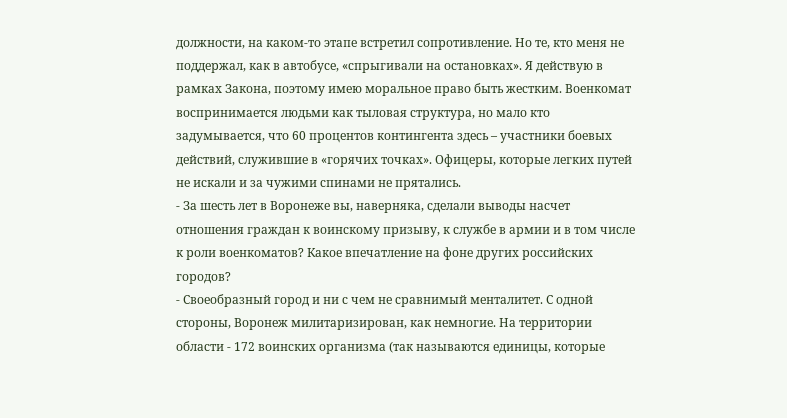должности, на каком-то этапе встретил сопротивление. Но те, кто меня не поддержал, как в автобусе, «спрыгивали на остановках». Я действую в рамках Закона, поэтому имею моральное право быть жестким. Военкомат воспринимается людьми как тыловая структура, но мало кто задумывается, что 60 процентов контингента здесь – участники боевых действий, служившие в «горячих точках». Офицеры, которые легких путей не искали и за чужими спинами не прятались.
- За шесть лет в Воронеже вы, наверняка, сделали выводы насчет отношения граждан к воинскому призыву, к службе в армии и в том числе к роли военкоматов? Какое впечатление на фоне других российских городов?
- Своеобразный город и ни с чем не сравнимый менталитет. С одной стороны, Воронеж милитаризирован, как немногие. На территории области - 172 воинских организма (так называются единицы, которые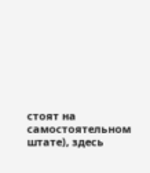стоят на самостоятельном штате), здесь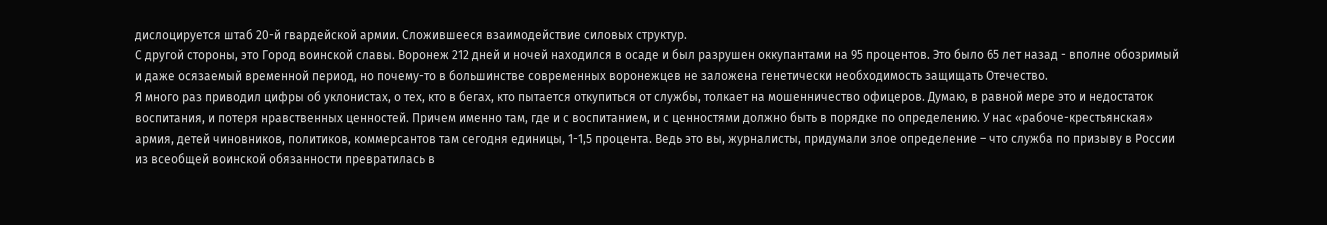дислоцируется штаб 20-й гвардейской армии. Сложившееся взаимодействие силовых структур.
С другой стороны, это Город воинской славы. Воронеж 212 дней и ночей находился в осаде и был разрушен оккупантами на 95 процентов. Это было 65 лет назад - вполне обозримый и даже осязаемый временной период, но почему-то в большинстве современных воронежцев не заложена генетически необходимость защищать Отечество.
Я много раз приводил цифры об уклонистах, о тех, кто в бегах, кто пытается откупиться от службы, толкает на мошенничество офицеров. Думаю, в равной мере это и недостаток воспитания, и потеря нравственных ценностей. Причем именно там, где и с воспитанием, и с ценностями должно быть в порядке по определению. У нас «рабоче-крестьянская» армия, детей чиновников, политиков, коммерсантов там сегодня единицы, 1-1,5 процента. Ведь это вы, журналисты, придумали злое определение – что служба по призыву в России из всеобщей воинской обязанности превратилась в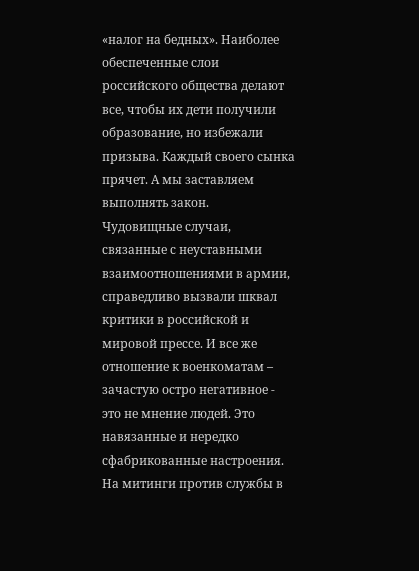«налог на бедных». Наиболее обеспеченные слои российского общества делают все, чтобы их дети получили образование, но избежали призыва. Каждый своего сынка прячет. А мы заставляем выполнять закон.
Чудовищные случаи, связанные с неуставными взаимоотношениями в армии, справедливо вызвали шквал критики в российской и мировой прессе. И все же отношение к военкоматам – зачастую остро негативное - это не мнение людей. Это навязанные и нередко сфабрикованные настроения. На митинги против службы в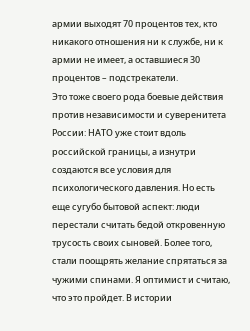армии выходят 70 процентов тех, кто никакого отношения ни к службе, ни к армии не имеет, а оставшиеся 30 процентов – подстрекатели.
Это тоже своего рода боевые действия против независимости и суверенитета России: НАТО уже стоит вдоль российской границы, а изнутри создаются все условия для психологического давления. Но есть еще сугубо бытовой аспект: люди перестали считать бедой откровенную трусость своих сыновей. Более того, стали поощрять желание спрятаться за чужими спинами. Я оптимист и считаю, что это пройдет. В истории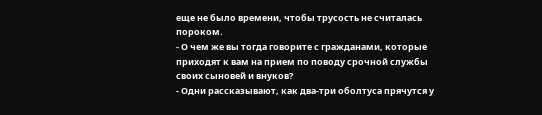еще не было времени, чтобы трусость не считалась пороком.
- О чем же вы тогда говорите с гражданами, которые приходят к вам на прием по поводу срочной службы своих сыновей и внуков?
- Одни рассказывают, как два-три оболтуса прячутся у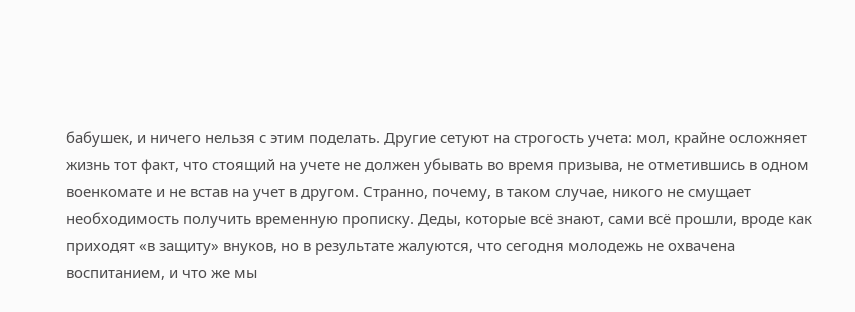бабушек, и ничего нельзя с этим поделать. Другие сетуют на строгость учета: мол, крайне осложняет жизнь тот факт, что стоящий на учете не должен убывать во время призыва, не отметившись в одном военкомате и не встав на учет в другом. Странно, почему, в таком случае, никого не смущает необходимость получить временную прописку. Деды, которые всё знают, сами всё прошли, вроде как приходят «в защиту» внуков, но в результате жалуются, что сегодня молодежь не охвачена воспитанием, и что же мы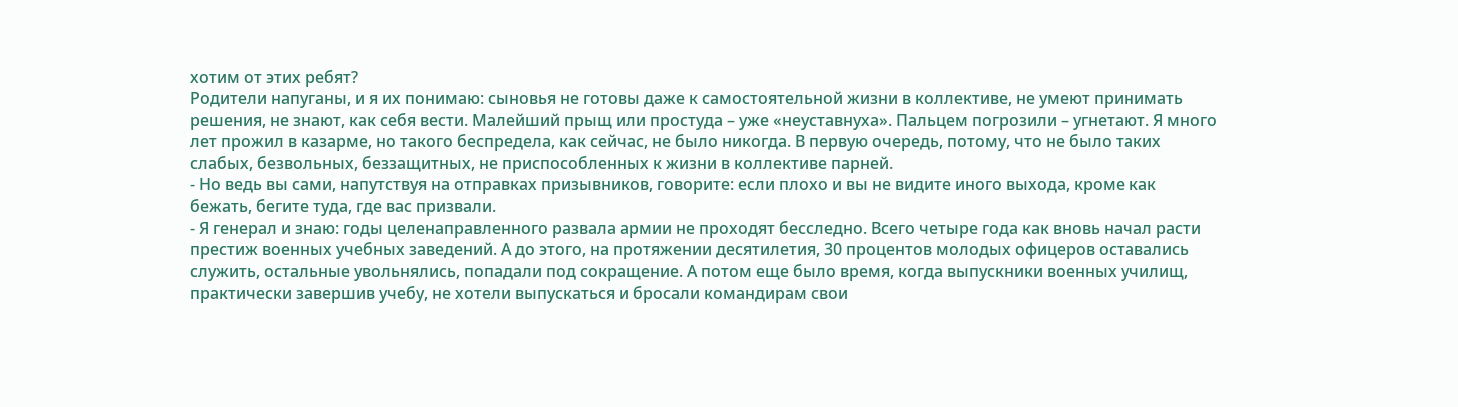хотим от этих ребят?
Родители напуганы, и я их понимаю: сыновья не готовы даже к самостоятельной жизни в коллективе, не умеют принимать решения, не знают, как себя вести. Малейший прыщ или простуда – уже «неуставнуха». Пальцем погрозили – угнетают. Я много лет прожил в казарме, но такого беспредела, как сейчас, не было никогда. В первую очередь, потому, что не было таких слабых, безвольных, беззащитных, не приспособленных к жизни в коллективе парней.
- Но ведь вы сами, напутствуя на отправках призывников, говорите: если плохо и вы не видите иного выхода, кроме как бежать, бегите туда, где вас призвали.
- Я генерал и знаю: годы целенаправленного развала армии не проходят бесследно. Всего четыре года как вновь начал расти престиж военных учебных заведений. А до этого, на протяжении десятилетия, 30 процентов молодых офицеров оставались служить, остальные увольнялись, попадали под сокращение. А потом еще было время, когда выпускники военных училищ, практически завершив учебу, не хотели выпускаться и бросали командирам свои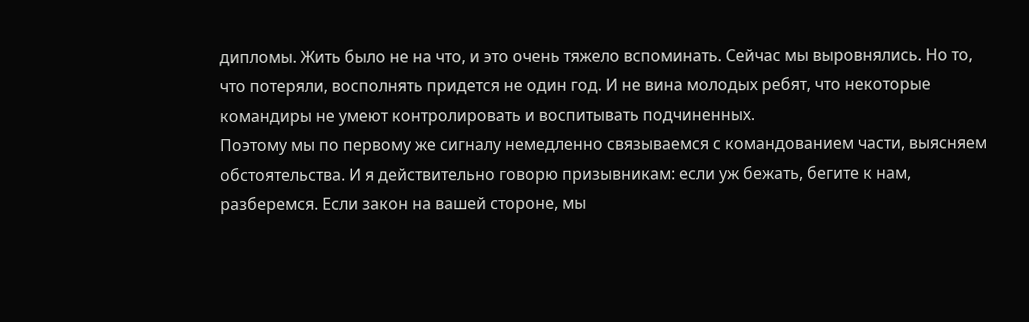дипломы. Жить было не на что, и это очень тяжело вспоминать. Сейчас мы выровнялись. Но то, что потеряли, восполнять придется не один год. И не вина молодых ребят, что некоторые командиры не умеют контролировать и воспитывать подчиненных.
Поэтому мы по первому же сигналу немедленно связываемся с командованием части, выясняем обстоятельства. И я действительно говорю призывникам: если уж бежать, бегите к нам, разберемся. Если закон на вашей стороне, мы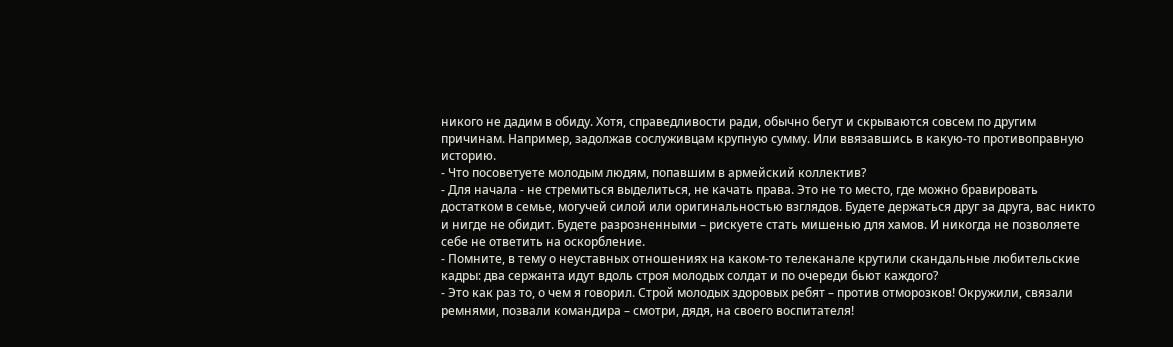никого не дадим в обиду. Хотя, справедливости ради, обычно бегут и скрываются совсем по другим причинам. Например, задолжав сослуживцам крупную сумму. Или ввязавшись в какую-то противоправную историю.
- Что посоветуете молодым людям, попавшим в армейский коллектив?
- Для начала - не стремиться выделиться, не качать права. Это не то место, где можно бравировать достатком в семье, могучей силой или оригинальностью взглядов. Будете держаться друг за друга, вас никто и нигде не обидит. Будете разрозненными – рискуете стать мишенью для хамов. И никогда не позволяете себе не ответить на оскорбление.
- Помните, в тему о неуставных отношениях на каком-то телеканале крутили скандальные любительские кадры: два сержанта идут вдоль строя молодых солдат и по очереди бьют каждого?
- Это как раз то, о чем я говорил. Строй молодых здоровых ребят – против отморозков! Окружили, связали ремнями, позвали командира – смотри, дядя, на своего воспитателя!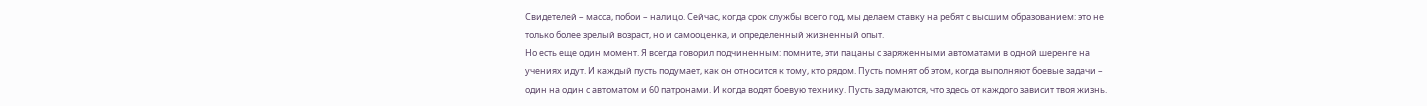Свидетелей – масса, побои – налицо. Сейчас, когда срок службы всего год, мы делаем ставку на ребят с высшим образованием: это не только более зрелый возраст, но и самооценка, и определенный жизненный опыт.
Но есть еще один момент. Я всегда говорил подчиненным: помните, эти пацаны с заряженными автоматами в одной шеренге на учениях идут. И каждый пусть подумает, как он относится к тому, кто рядом. Пусть помнят об этом, когда выполняют боевые задачи – один на один с автоматом и 60 патронами. И когда водят боевую технику. Пусть задумаются, что здесь от каждого зависит твоя жизнь.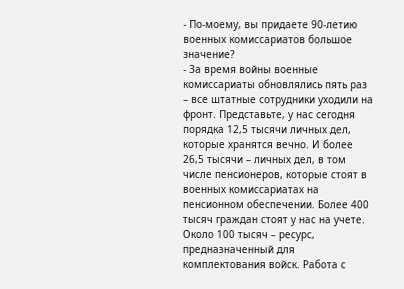- По-моему, вы придаете 90-летию военных комиссариатов большое значение?
- За время войны военные комиссариаты обновлялись пять раз – все штатные сотрудники уходили на фронт. Представьте, у нас сегодня порядка 12,5 тысячи личных дел, которые хранятся вечно. И более 26,5 тысячи – личных дел, в том числе пенсионеров, которые стоят в военных комиссариатах на пенсионном обеспечении. Более 400 тысяч граждан стоят у нас на учете. Около 100 тысяч – ресурс, предназначенный для комплектования войск. Работа с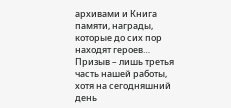архивами и Книга памяти, награды, которые до сих пор находят героев… Призыв – лишь третья часть нашей работы, хотя на сегодняшний день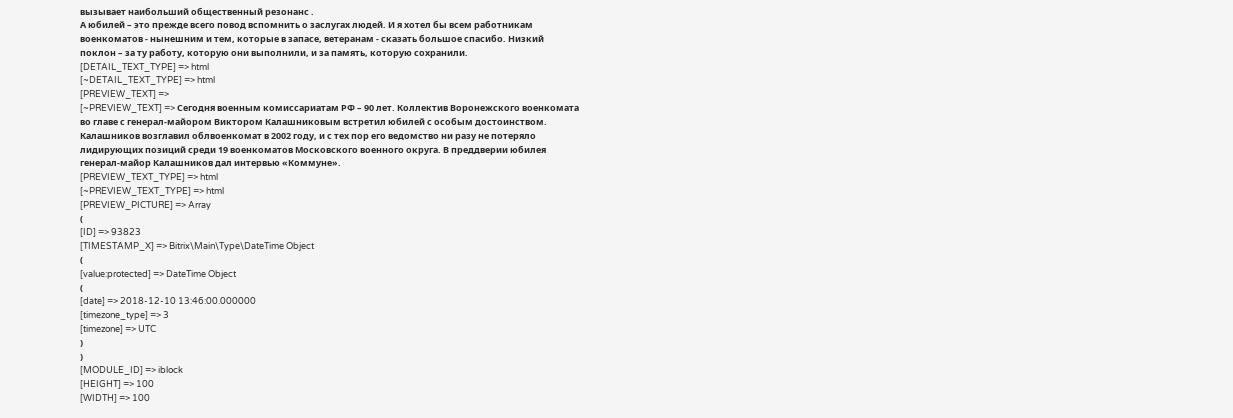вызывает наибольший общественный резонанс .
А юбилей – это прежде всего повод вспомнить о заслугах людей. И я хотел бы всем работникам военкоматов - нынешним и тем, которые в запасе, ветеранам - сказать большое спасибо. Низкий поклон – за ту работу, которую они выполнили, и за память, которую сохранили.
[DETAIL_TEXT_TYPE] => html
[~DETAIL_TEXT_TYPE] => html
[PREVIEW_TEXT] =>
[~PREVIEW_TEXT] => Сегодня военным комиссариатам РФ – 90 лет. Коллектив Воронежского военкомата во главе с генерал-майором Виктором Калашниковым встретил юбилей с особым достоинством. Калашников возглавил облвоенкомат в 2002 году, и с тех пор его ведомство ни разу не потеряло лидирующих позиций среди 19 военкоматов Московского военного округа. В преддверии юбилея генерал-майор Калашников дал интервью «Коммуне».
[PREVIEW_TEXT_TYPE] => html
[~PREVIEW_TEXT_TYPE] => html
[PREVIEW_PICTURE] => Array
(
[ID] => 93823
[TIMESTAMP_X] => Bitrix\Main\Type\DateTime Object
(
[value:protected] => DateTime Object
(
[date] => 2018-12-10 13:46:00.000000
[timezone_type] => 3
[timezone] => UTC
)
)
[MODULE_ID] => iblock
[HEIGHT] => 100
[WIDTH] => 100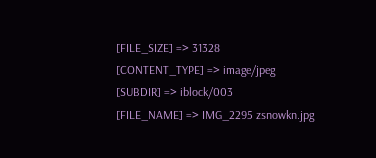[FILE_SIZE] => 31328
[CONTENT_TYPE] => image/jpeg
[SUBDIR] => iblock/003
[FILE_NAME] => IMG_2295 zsnowkn.jpg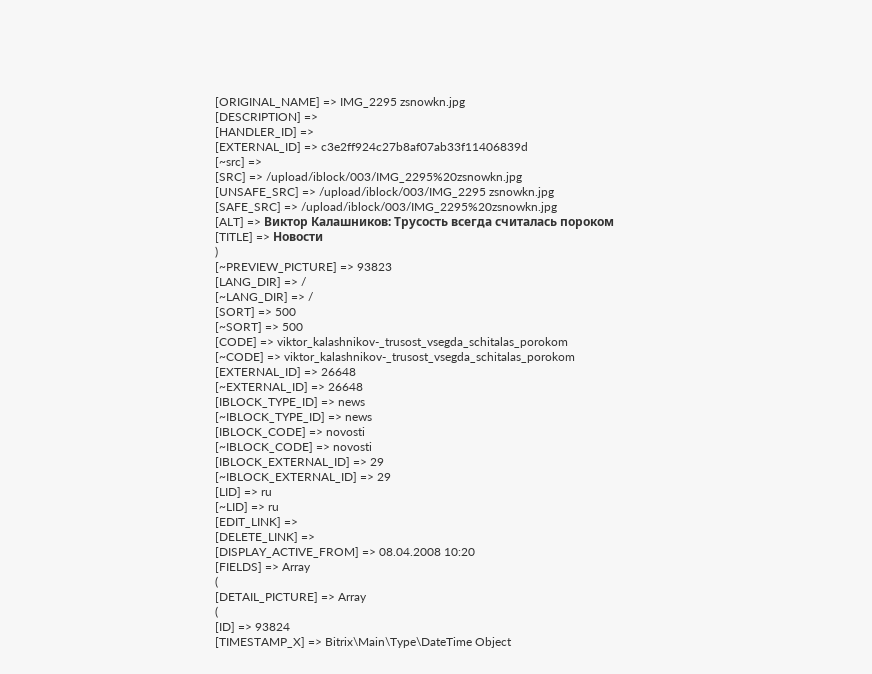[ORIGINAL_NAME] => IMG_2295 zsnowkn.jpg
[DESCRIPTION] =>
[HANDLER_ID] =>
[EXTERNAL_ID] => c3e2ff924c27b8af07ab33f11406839d
[~src] =>
[SRC] => /upload/iblock/003/IMG_2295%20zsnowkn.jpg
[UNSAFE_SRC] => /upload/iblock/003/IMG_2295 zsnowkn.jpg
[SAFE_SRC] => /upload/iblock/003/IMG_2295%20zsnowkn.jpg
[ALT] => Виктор Калашников: Трусость всегда считалась пороком
[TITLE] => Новости
)
[~PREVIEW_PICTURE] => 93823
[LANG_DIR] => /
[~LANG_DIR] => /
[SORT] => 500
[~SORT] => 500
[CODE] => viktor_kalashnikov-_trusost_vsegda_schitalas_porokom
[~CODE] => viktor_kalashnikov-_trusost_vsegda_schitalas_porokom
[EXTERNAL_ID] => 26648
[~EXTERNAL_ID] => 26648
[IBLOCK_TYPE_ID] => news
[~IBLOCK_TYPE_ID] => news
[IBLOCK_CODE] => novosti
[~IBLOCK_CODE] => novosti
[IBLOCK_EXTERNAL_ID] => 29
[~IBLOCK_EXTERNAL_ID] => 29
[LID] => ru
[~LID] => ru
[EDIT_LINK] =>
[DELETE_LINK] =>
[DISPLAY_ACTIVE_FROM] => 08.04.2008 10:20
[FIELDS] => Array
(
[DETAIL_PICTURE] => Array
(
[ID] => 93824
[TIMESTAMP_X] => Bitrix\Main\Type\DateTime Object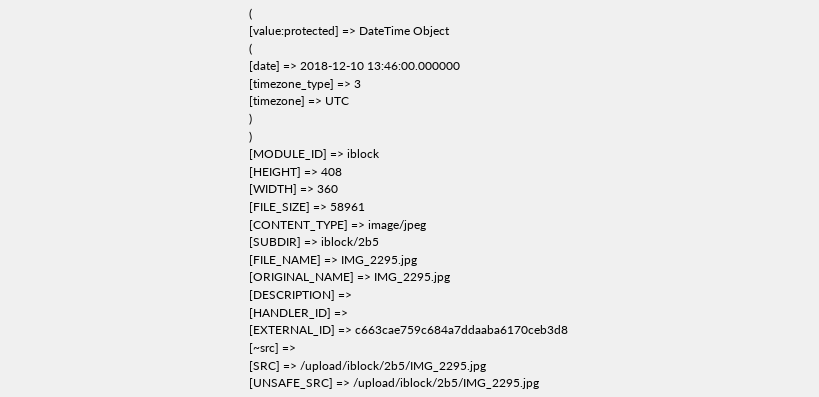(
[value:protected] => DateTime Object
(
[date] => 2018-12-10 13:46:00.000000
[timezone_type] => 3
[timezone] => UTC
)
)
[MODULE_ID] => iblock
[HEIGHT] => 408
[WIDTH] => 360
[FILE_SIZE] => 58961
[CONTENT_TYPE] => image/jpeg
[SUBDIR] => iblock/2b5
[FILE_NAME] => IMG_2295.jpg
[ORIGINAL_NAME] => IMG_2295.jpg
[DESCRIPTION] =>
[HANDLER_ID] =>
[EXTERNAL_ID] => c663cae759c684a7ddaaba6170ceb3d8
[~src] =>
[SRC] => /upload/iblock/2b5/IMG_2295.jpg
[UNSAFE_SRC] => /upload/iblock/2b5/IMG_2295.jpg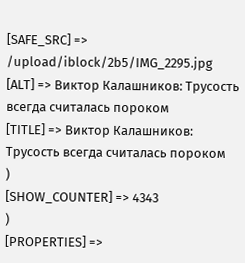[SAFE_SRC] => /upload/iblock/2b5/IMG_2295.jpg
[ALT] => Виктор Калашников: Трусость всегда считалась пороком
[TITLE] => Виктор Калашников: Трусость всегда считалась пороком
)
[SHOW_COUNTER] => 4343
)
[PROPERTIES] =>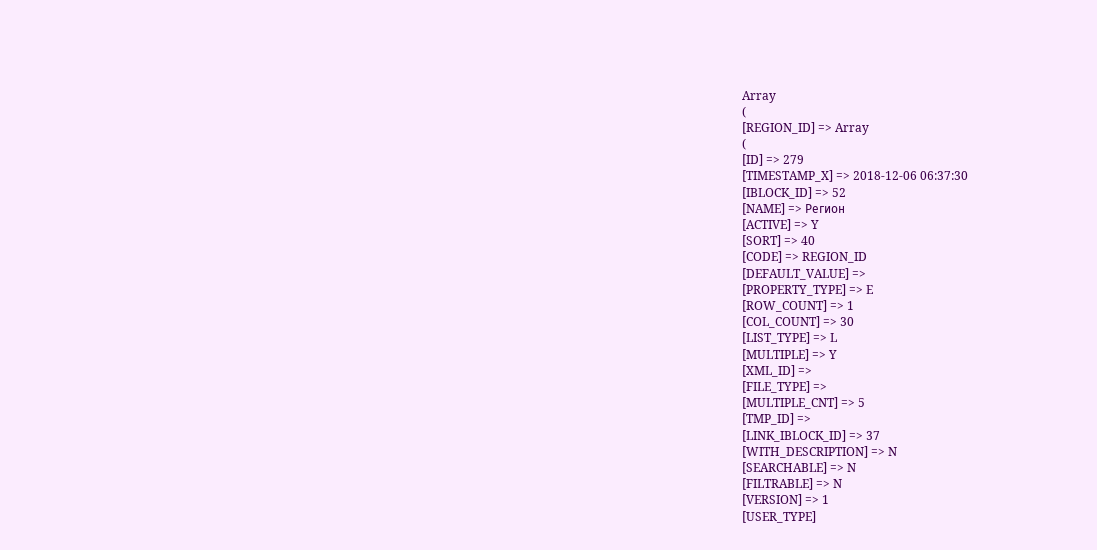Array
(
[REGION_ID] => Array
(
[ID] => 279
[TIMESTAMP_X] => 2018-12-06 06:37:30
[IBLOCK_ID] => 52
[NAME] => Регион
[ACTIVE] => Y
[SORT] => 40
[CODE] => REGION_ID
[DEFAULT_VALUE] =>
[PROPERTY_TYPE] => E
[ROW_COUNT] => 1
[COL_COUNT] => 30
[LIST_TYPE] => L
[MULTIPLE] => Y
[XML_ID] =>
[FILE_TYPE] =>
[MULTIPLE_CNT] => 5
[TMP_ID] =>
[LINK_IBLOCK_ID] => 37
[WITH_DESCRIPTION] => N
[SEARCHABLE] => N
[FILTRABLE] => N
[VERSION] => 1
[USER_TYPE]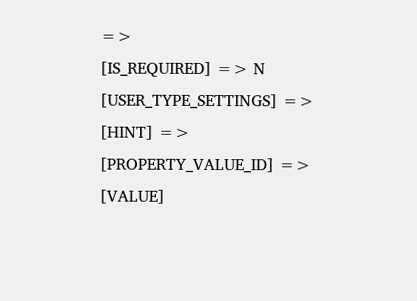=>
[IS_REQUIRED] => N
[USER_TYPE_SETTINGS] =>
[HINT] =>
[PROPERTY_VALUE_ID] =>
[VALUE]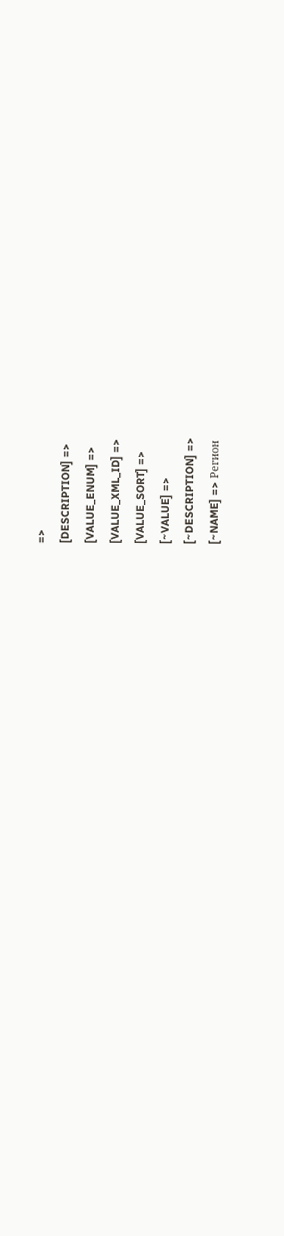=>
[DESCRIPTION] =>
[VALUE_ENUM] =>
[VALUE_XML_ID] =>
[VALUE_SORT] =>
[~VALUE] =>
[~DESCRIPTION] =>
[~NAME] => Регион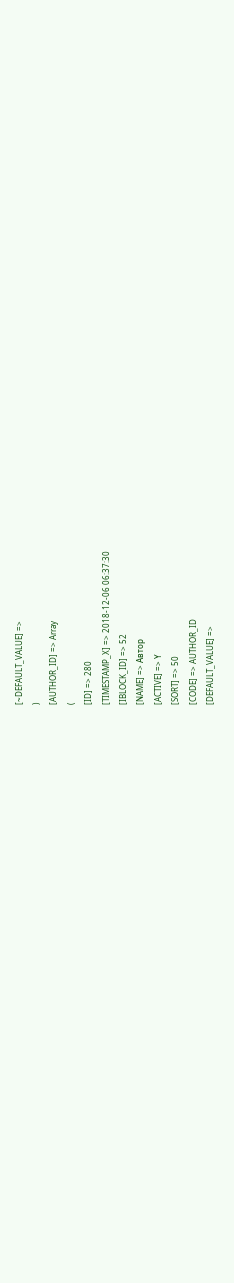[~DEFAULT_VALUE] =>
)
[AUTHOR_ID] => Array
(
[ID] => 280
[TIMESTAMP_X] => 2018-12-06 06:37:30
[IBLOCK_ID] => 52
[NAME] => Автор
[ACTIVE] => Y
[SORT] => 50
[CODE] => AUTHOR_ID
[DEFAULT_VALUE] =>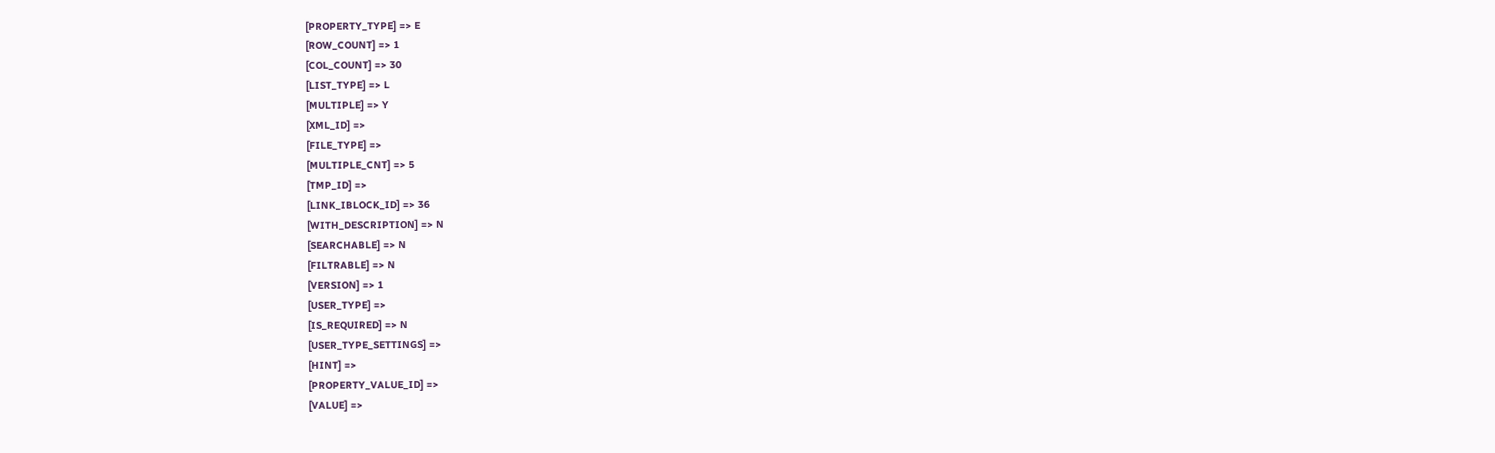[PROPERTY_TYPE] => E
[ROW_COUNT] => 1
[COL_COUNT] => 30
[LIST_TYPE] => L
[MULTIPLE] => Y
[XML_ID] =>
[FILE_TYPE] =>
[MULTIPLE_CNT] => 5
[TMP_ID] =>
[LINK_IBLOCK_ID] => 36
[WITH_DESCRIPTION] => N
[SEARCHABLE] => N
[FILTRABLE] => N
[VERSION] => 1
[USER_TYPE] =>
[IS_REQUIRED] => N
[USER_TYPE_SETTINGS] =>
[HINT] =>
[PROPERTY_VALUE_ID] =>
[VALUE] =>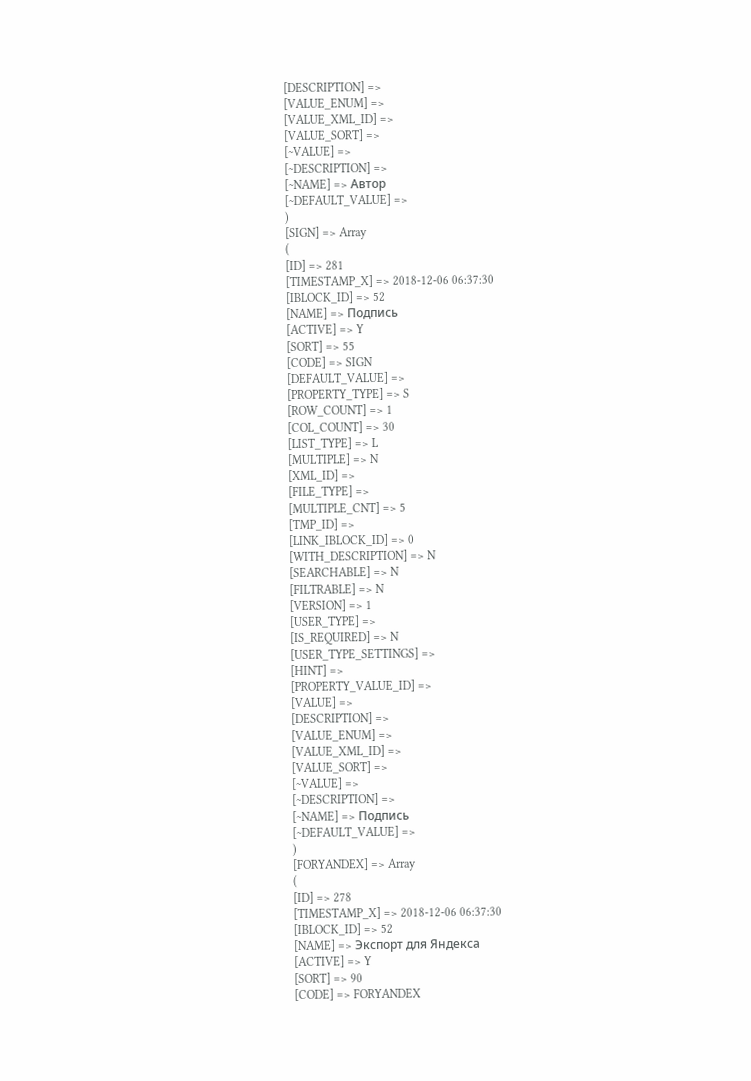[DESCRIPTION] =>
[VALUE_ENUM] =>
[VALUE_XML_ID] =>
[VALUE_SORT] =>
[~VALUE] =>
[~DESCRIPTION] =>
[~NAME] => Автор
[~DEFAULT_VALUE] =>
)
[SIGN] => Array
(
[ID] => 281
[TIMESTAMP_X] => 2018-12-06 06:37:30
[IBLOCK_ID] => 52
[NAME] => Подпись
[ACTIVE] => Y
[SORT] => 55
[CODE] => SIGN
[DEFAULT_VALUE] =>
[PROPERTY_TYPE] => S
[ROW_COUNT] => 1
[COL_COUNT] => 30
[LIST_TYPE] => L
[MULTIPLE] => N
[XML_ID] =>
[FILE_TYPE] =>
[MULTIPLE_CNT] => 5
[TMP_ID] =>
[LINK_IBLOCK_ID] => 0
[WITH_DESCRIPTION] => N
[SEARCHABLE] => N
[FILTRABLE] => N
[VERSION] => 1
[USER_TYPE] =>
[IS_REQUIRED] => N
[USER_TYPE_SETTINGS] =>
[HINT] =>
[PROPERTY_VALUE_ID] =>
[VALUE] =>
[DESCRIPTION] =>
[VALUE_ENUM] =>
[VALUE_XML_ID] =>
[VALUE_SORT] =>
[~VALUE] =>
[~DESCRIPTION] =>
[~NAME] => Подпись
[~DEFAULT_VALUE] =>
)
[FORYANDEX] => Array
(
[ID] => 278
[TIMESTAMP_X] => 2018-12-06 06:37:30
[IBLOCK_ID] => 52
[NAME] => Экспорт для Яндекса
[ACTIVE] => Y
[SORT] => 90
[CODE] => FORYANDEX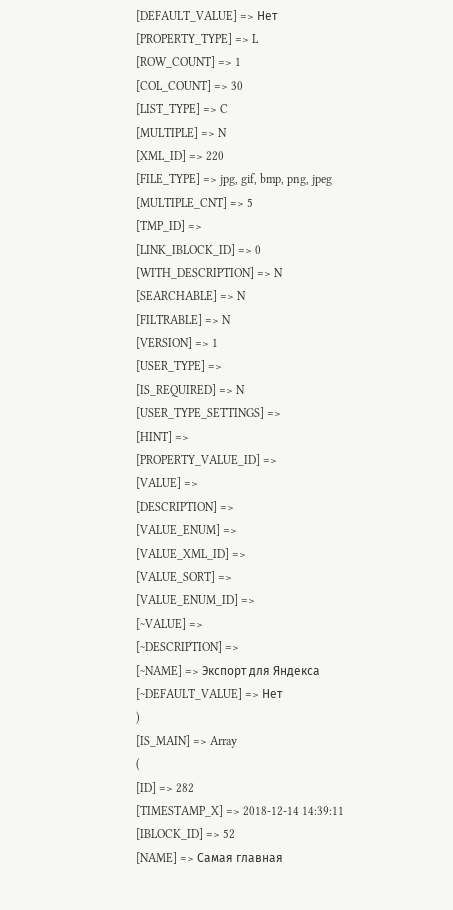[DEFAULT_VALUE] => Нет
[PROPERTY_TYPE] => L
[ROW_COUNT] => 1
[COL_COUNT] => 30
[LIST_TYPE] => C
[MULTIPLE] => N
[XML_ID] => 220
[FILE_TYPE] => jpg, gif, bmp, png, jpeg
[MULTIPLE_CNT] => 5
[TMP_ID] =>
[LINK_IBLOCK_ID] => 0
[WITH_DESCRIPTION] => N
[SEARCHABLE] => N
[FILTRABLE] => N
[VERSION] => 1
[USER_TYPE] =>
[IS_REQUIRED] => N
[USER_TYPE_SETTINGS] =>
[HINT] =>
[PROPERTY_VALUE_ID] =>
[VALUE] =>
[DESCRIPTION] =>
[VALUE_ENUM] =>
[VALUE_XML_ID] =>
[VALUE_SORT] =>
[VALUE_ENUM_ID] =>
[~VALUE] =>
[~DESCRIPTION] =>
[~NAME] => Экспорт для Яндекса
[~DEFAULT_VALUE] => Нет
)
[IS_MAIN] => Array
(
[ID] => 282
[TIMESTAMP_X] => 2018-12-14 14:39:11
[IBLOCK_ID] => 52
[NAME] => Самая главная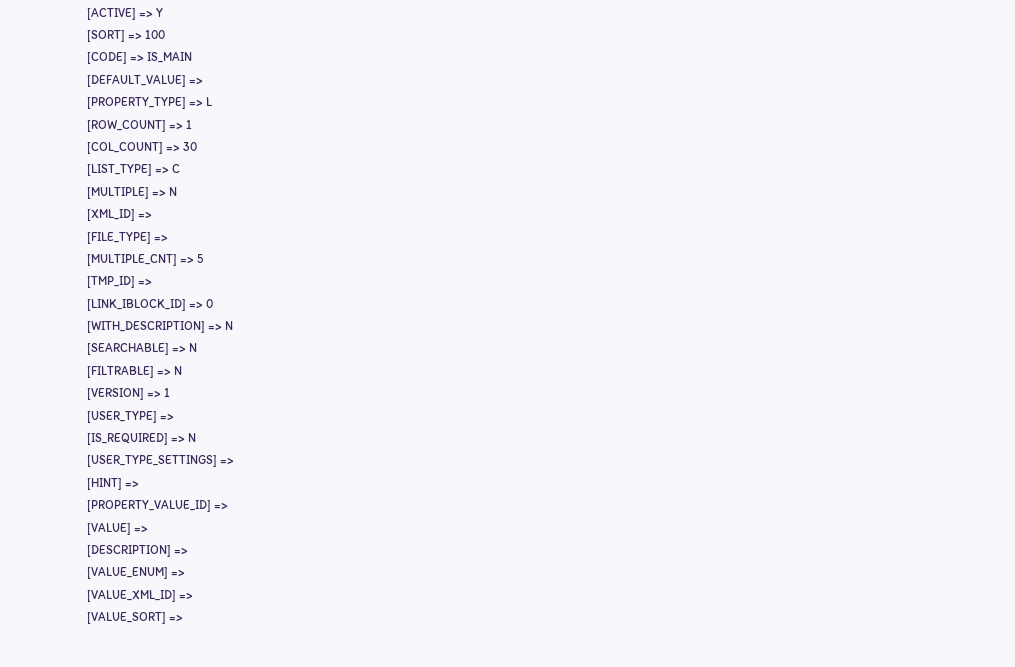[ACTIVE] => Y
[SORT] => 100
[CODE] => IS_MAIN
[DEFAULT_VALUE] =>
[PROPERTY_TYPE] => L
[ROW_COUNT] => 1
[COL_COUNT] => 30
[LIST_TYPE] => C
[MULTIPLE] => N
[XML_ID] =>
[FILE_TYPE] =>
[MULTIPLE_CNT] => 5
[TMP_ID] =>
[LINK_IBLOCK_ID] => 0
[WITH_DESCRIPTION] => N
[SEARCHABLE] => N
[FILTRABLE] => N
[VERSION] => 1
[USER_TYPE] =>
[IS_REQUIRED] => N
[USER_TYPE_SETTINGS] =>
[HINT] =>
[PROPERTY_VALUE_ID] =>
[VALUE] =>
[DESCRIPTION] =>
[VALUE_ENUM] =>
[VALUE_XML_ID] =>
[VALUE_SORT] =>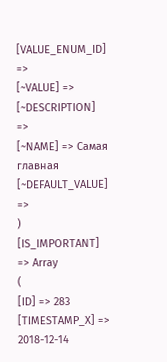[VALUE_ENUM_ID] =>
[~VALUE] =>
[~DESCRIPTION] =>
[~NAME] => Самая главная
[~DEFAULT_VALUE] =>
)
[IS_IMPORTANT] => Array
(
[ID] => 283
[TIMESTAMP_X] => 2018-12-14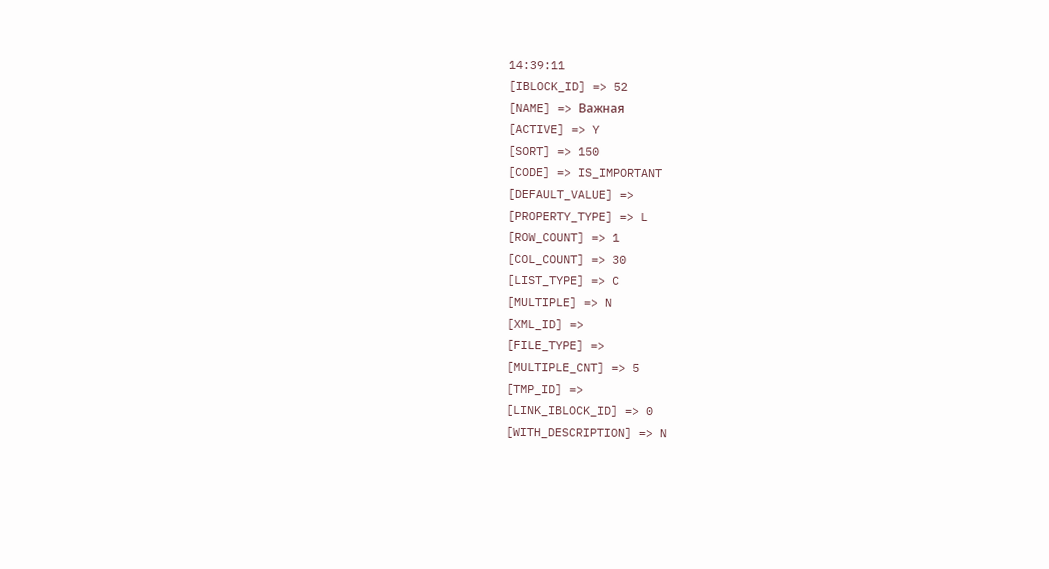14:39:11
[IBLOCK_ID] => 52
[NAME] => Важная
[ACTIVE] => Y
[SORT] => 150
[CODE] => IS_IMPORTANT
[DEFAULT_VALUE] =>
[PROPERTY_TYPE] => L
[ROW_COUNT] => 1
[COL_COUNT] => 30
[LIST_TYPE] => C
[MULTIPLE] => N
[XML_ID] =>
[FILE_TYPE] =>
[MULTIPLE_CNT] => 5
[TMP_ID] =>
[LINK_IBLOCK_ID] => 0
[WITH_DESCRIPTION] => N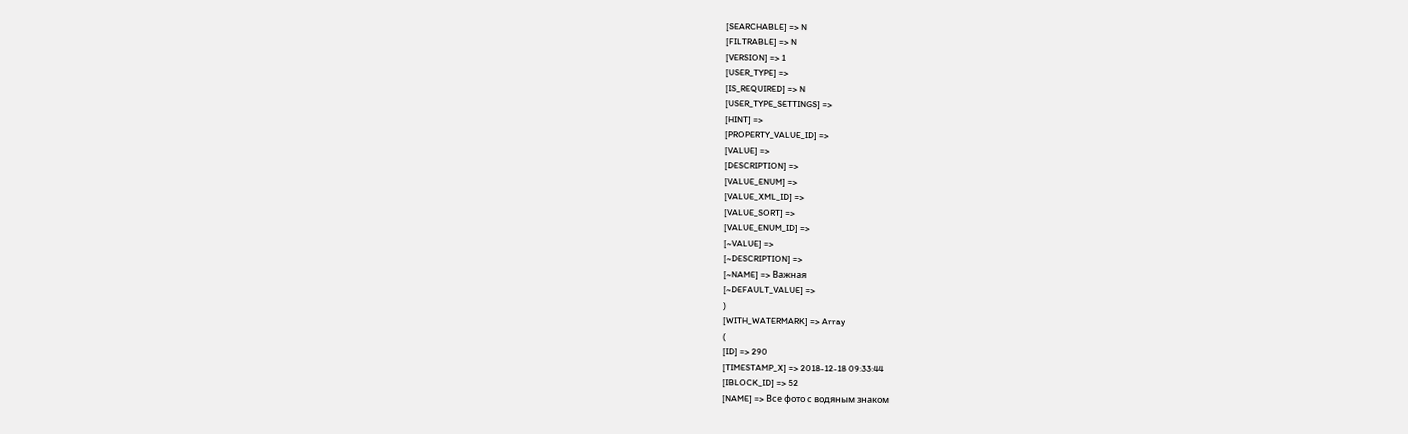[SEARCHABLE] => N
[FILTRABLE] => N
[VERSION] => 1
[USER_TYPE] =>
[IS_REQUIRED] => N
[USER_TYPE_SETTINGS] =>
[HINT] =>
[PROPERTY_VALUE_ID] =>
[VALUE] =>
[DESCRIPTION] =>
[VALUE_ENUM] =>
[VALUE_XML_ID] =>
[VALUE_SORT] =>
[VALUE_ENUM_ID] =>
[~VALUE] =>
[~DESCRIPTION] =>
[~NAME] => Важная
[~DEFAULT_VALUE] =>
)
[WITH_WATERMARK] => Array
(
[ID] => 290
[TIMESTAMP_X] => 2018-12-18 09:33:44
[IBLOCK_ID] => 52
[NAME] => Все фото с водяным знаком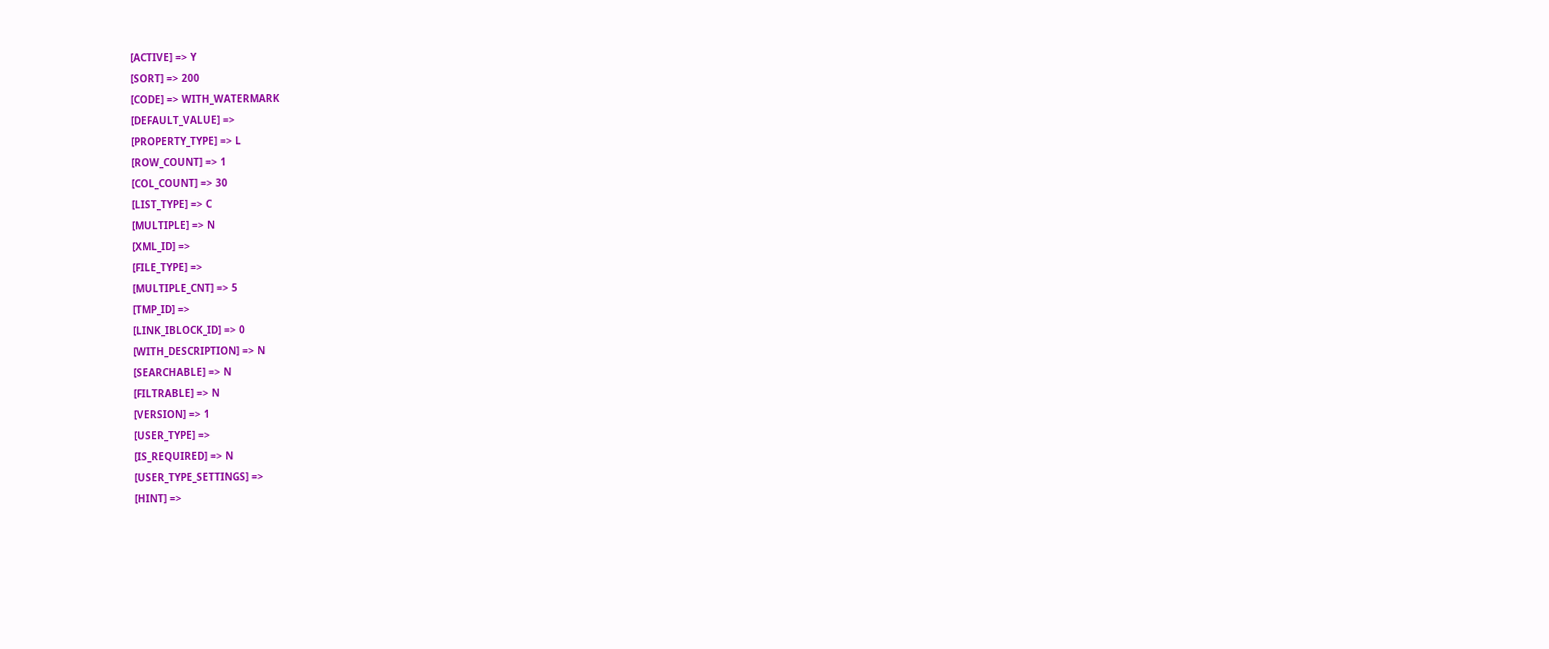[ACTIVE] => Y
[SORT] => 200
[CODE] => WITH_WATERMARK
[DEFAULT_VALUE] =>
[PROPERTY_TYPE] => L
[ROW_COUNT] => 1
[COL_COUNT] => 30
[LIST_TYPE] => C
[MULTIPLE] => N
[XML_ID] =>
[FILE_TYPE] =>
[MULTIPLE_CNT] => 5
[TMP_ID] =>
[LINK_IBLOCK_ID] => 0
[WITH_DESCRIPTION] => N
[SEARCHABLE] => N
[FILTRABLE] => N
[VERSION] => 1
[USER_TYPE] =>
[IS_REQUIRED] => N
[USER_TYPE_SETTINGS] =>
[HINT] =>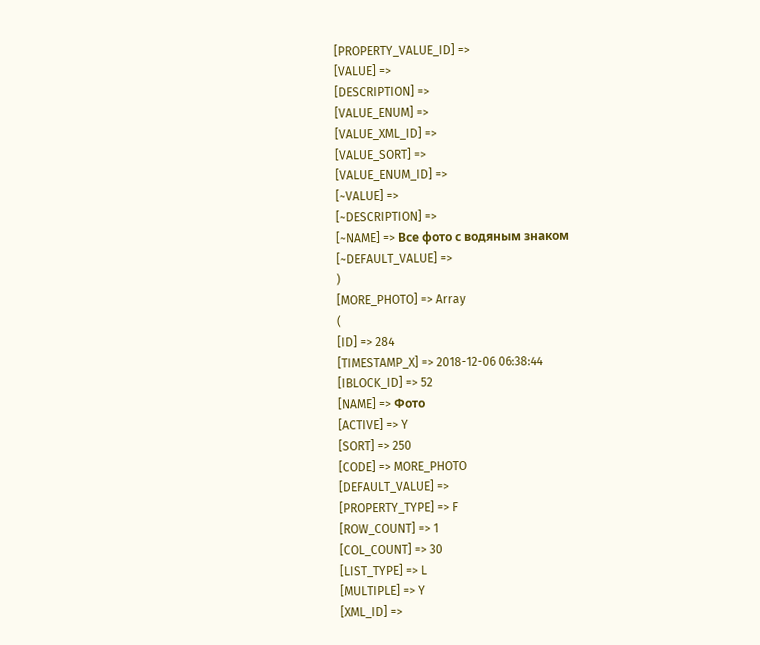[PROPERTY_VALUE_ID] =>
[VALUE] =>
[DESCRIPTION] =>
[VALUE_ENUM] =>
[VALUE_XML_ID] =>
[VALUE_SORT] =>
[VALUE_ENUM_ID] =>
[~VALUE] =>
[~DESCRIPTION] =>
[~NAME] => Все фото с водяным знаком
[~DEFAULT_VALUE] =>
)
[MORE_PHOTO] => Array
(
[ID] => 284
[TIMESTAMP_X] => 2018-12-06 06:38:44
[IBLOCK_ID] => 52
[NAME] => Фото
[ACTIVE] => Y
[SORT] => 250
[CODE] => MORE_PHOTO
[DEFAULT_VALUE] =>
[PROPERTY_TYPE] => F
[ROW_COUNT] => 1
[COL_COUNT] => 30
[LIST_TYPE] => L
[MULTIPLE] => Y
[XML_ID] =>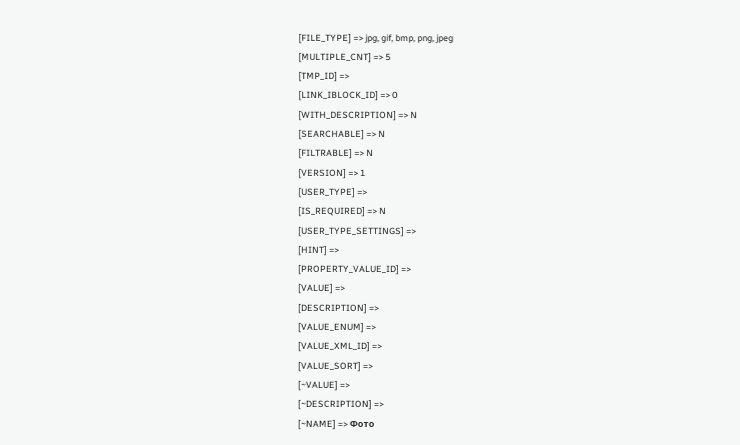[FILE_TYPE] => jpg, gif, bmp, png, jpeg
[MULTIPLE_CNT] => 5
[TMP_ID] =>
[LINK_IBLOCK_ID] => 0
[WITH_DESCRIPTION] => N
[SEARCHABLE] => N
[FILTRABLE] => N
[VERSION] => 1
[USER_TYPE] =>
[IS_REQUIRED] => N
[USER_TYPE_SETTINGS] =>
[HINT] =>
[PROPERTY_VALUE_ID] =>
[VALUE] =>
[DESCRIPTION] =>
[VALUE_ENUM] =>
[VALUE_XML_ID] =>
[VALUE_SORT] =>
[~VALUE] =>
[~DESCRIPTION] =>
[~NAME] => Фото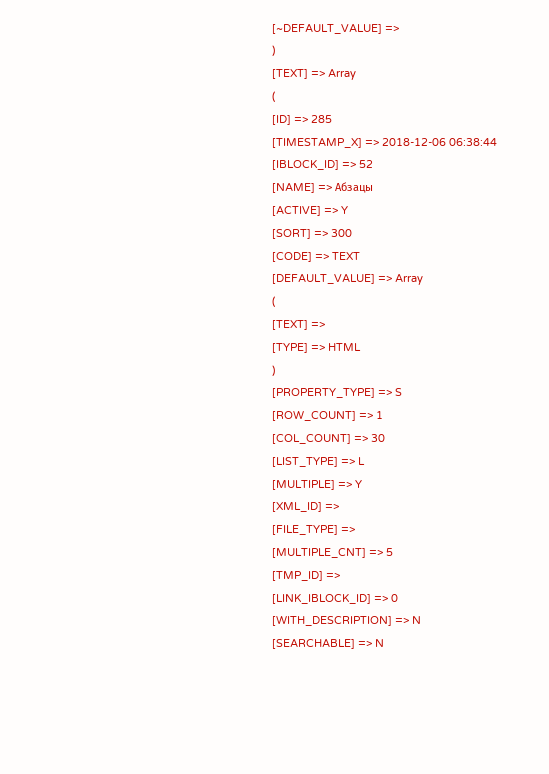[~DEFAULT_VALUE] =>
)
[TEXT] => Array
(
[ID] => 285
[TIMESTAMP_X] => 2018-12-06 06:38:44
[IBLOCK_ID] => 52
[NAME] => Абзацы
[ACTIVE] => Y
[SORT] => 300
[CODE] => TEXT
[DEFAULT_VALUE] => Array
(
[TEXT] =>
[TYPE] => HTML
)
[PROPERTY_TYPE] => S
[ROW_COUNT] => 1
[COL_COUNT] => 30
[LIST_TYPE] => L
[MULTIPLE] => Y
[XML_ID] =>
[FILE_TYPE] =>
[MULTIPLE_CNT] => 5
[TMP_ID] =>
[LINK_IBLOCK_ID] => 0
[WITH_DESCRIPTION] => N
[SEARCHABLE] => N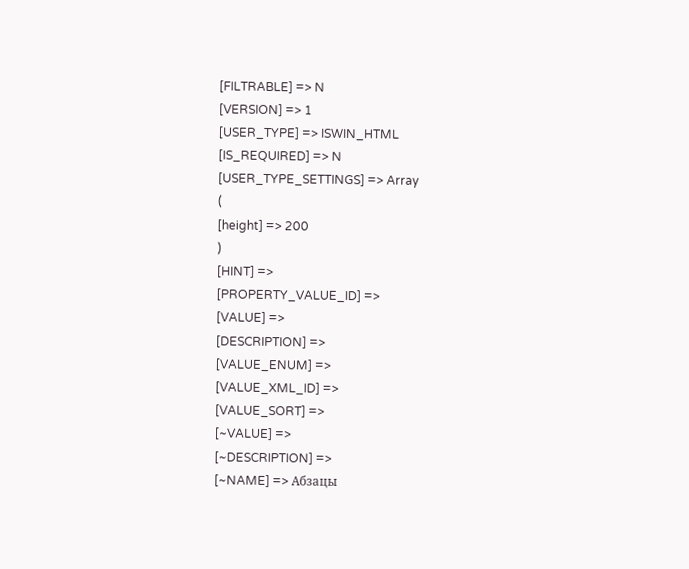[FILTRABLE] => N
[VERSION] => 1
[USER_TYPE] => ISWIN_HTML
[IS_REQUIRED] => N
[USER_TYPE_SETTINGS] => Array
(
[height] => 200
)
[HINT] =>
[PROPERTY_VALUE_ID] =>
[VALUE] =>
[DESCRIPTION] =>
[VALUE_ENUM] =>
[VALUE_XML_ID] =>
[VALUE_SORT] =>
[~VALUE] =>
[~DESCRIPTION] =>
[~NAME] => Абзацы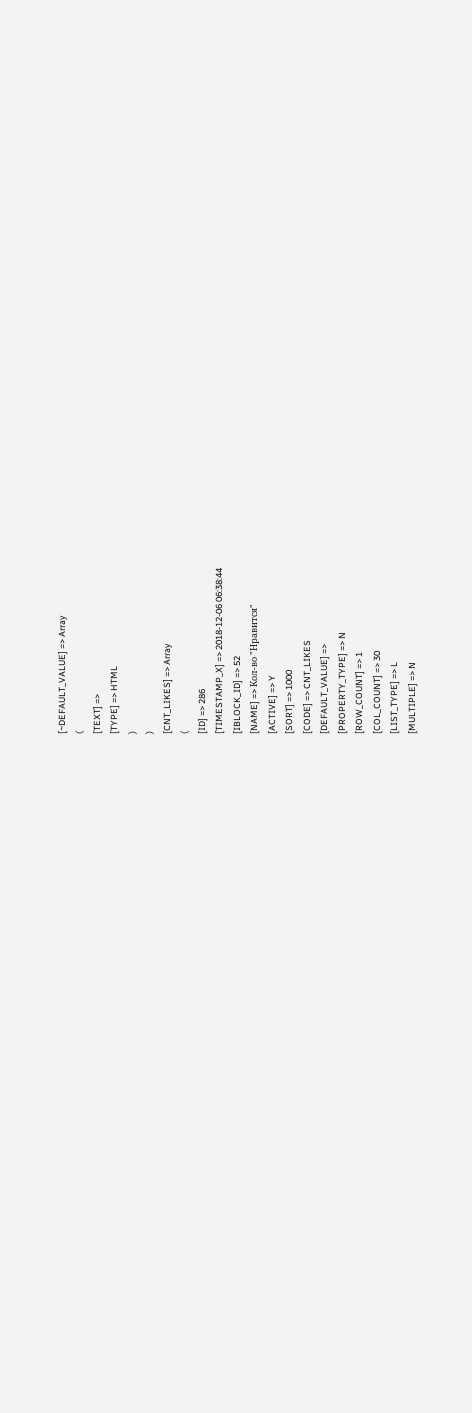[~DEFAULT_VALUE] => Array
(
[TEXT] =>
[TYPE] => HTML
)
)
[CNT_LIKES] => Array
(
[ID] => 286
[TIMESTAMP_X] => 2018-12-06 06:38:44
[IBLOCK_ID] => 52
[NAME] => Кол-во "Нравится"
[ACTIVE] => Y
[SORT] => 1000
[CODE] => CNT_LIKES
[DEFAULT_VALUE] =>
[PROPERTY_TYPE] => N
[ROW_COUNT] => 1
[COL_COUNT] => 30
[LIST_TYPE] => L
[MULTIPLE] => N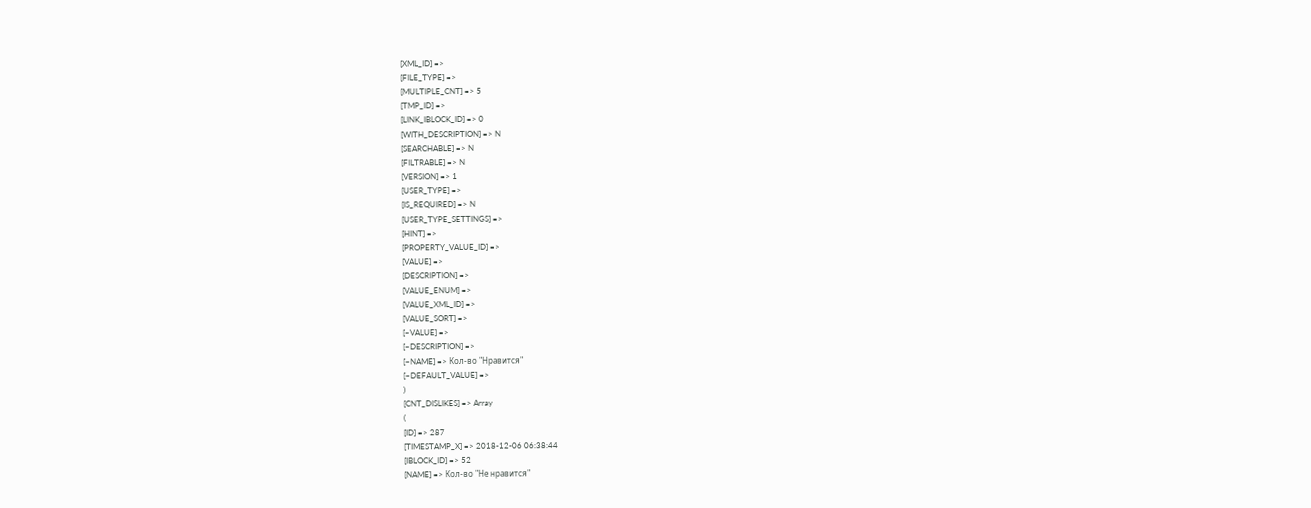[XML_ID] =>
[FILE_TYPE] =>
[MULTIPLE_CNT] => 5
[TMP_ID] =>
[LINK_IBLOCK_ID] => 0
[WITH_DESCRIPTION] => N
[SEARCHABLE] => N
[FILTRABLE] => N
[VERSION] => 1
[USER_TYPE] =>
[IS_REQUIRED] => N
[USER_TYPE_SETTINGS] =>
[HINT] =>
[PROPERTY_VALUE_ID] =>
[VALUE] =>
[DESCRIPTION] =>
[VALUE_ENUM] =>
[VALUE_XML_ID] =>
[VALUE_SORT] =>
[~VALUE] =>
[~DESCRIPTION] =>
[~NAME] => Кол-во "Нравится"
[~DEFAULT_VALUE] =>
)
[CNT_DISLIKES] => Array
(
[ID] => 287
[TIMESTAMP_X] => 2018-12-06 06:38:44
[IBLOCK_ID] => 52
[NAME] => Кол-во "Не нравится"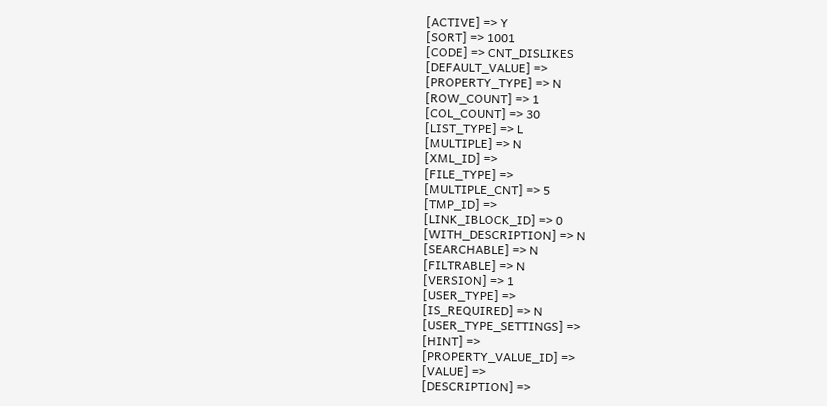[ACTIVE] => Y
[SORT] => 1001
[CODE] => CNT_DISLIKES
[DEFAULT_VALUE] =>
[PROPERTY_TYPE] => N
[ROW_COUNT] => 1
[COL_COUNT] => 30
[LIST_TYPE] => L
[MULTIPLE] => N
[XML_ID] =>
[FILE_TYPE] =>
[MULTIPLE_CNT] => 5
[TMP_ID] =>
[LINK_IBLOCK_ID] => 0
[WITH_DESCRIPTION] => N
[SEARCHABLE] => N
[FILTRABLE] => N
[VERSION] => 1
[USER_TYPE] =>
[IS_REQUIRED] => N
[USER_TYPE_SETTINGS] =>
[HINT] =>
[PROPERTY_VALUE_ID] =>
[VALUE] =>
[DESCRIPTION] =>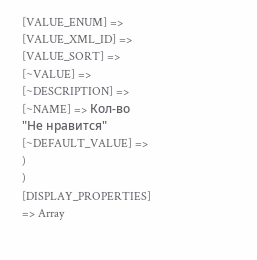[VALUE_ENUM] =>
[VALUE_XML_ID] =>
[VALUE_SORT] =>
[~VALUE] =>
[~DESCRIPTION] =>
[~NAME] => Кол-во "Не нравится"
[~DEFAULT_VALUE] =>
)
)
[DISPLAY_PROPERTIES] => Array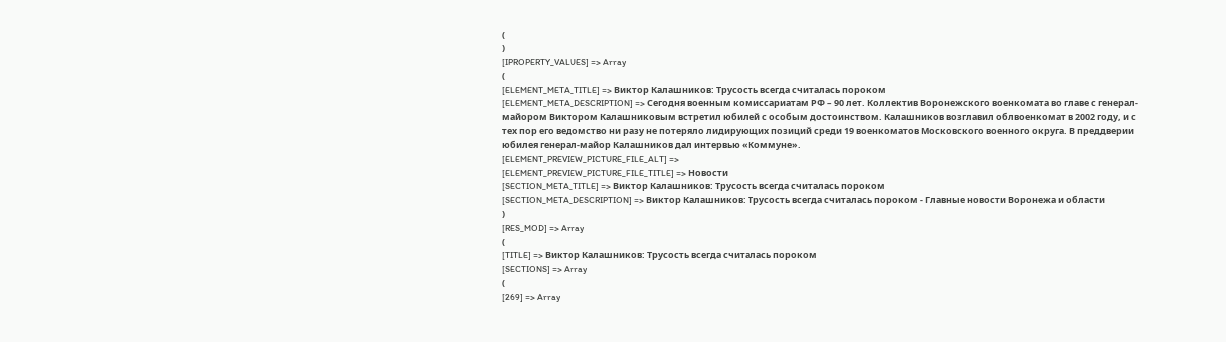(
)
[IPROPERTY_VALUES] => Array
(
[ELEMENT_META_TITLE] => Виктор Калашников: Трусость всегда считалась пороком
[ELEMENT_META_DESCRIPTION] => Сегодня военным комиссариатам РФ – 90 лет. Коллектив Воронежского военкомата во главе с генерал-майором Виктором Калашниковым встретил юбилей с особым достоинством. Калашников возглавил облвоенкомат в 2002 году, и с тех пор его ведомство ни разу не потеряло лидирующих позиций среди 19 военкоматов Московского военного округа. В преддверии юбилея генерал-майор Калашников дал интервью «Коммуне».
[ELEMENT_PREVIEW_PICTURE_FILE_ALT] =>
[ELEMENT_PREVIEW_PICTURE_FILE_TITLE] => Новости
[SECTION_META_TITLE] => Виктор Калашников: Трусость всегда считалась пороком
[SECTION_META_DESCRIPTION] => Виктор Калашников: Трусость всегда считалась пороком - Главные новости Воронежа и области
)
[RES_MOD] => Array
(
[TITLE] => Виктор Калашников: Трусость всегда считалась пороком
[SECTIONS] => Array
(
[269] => Array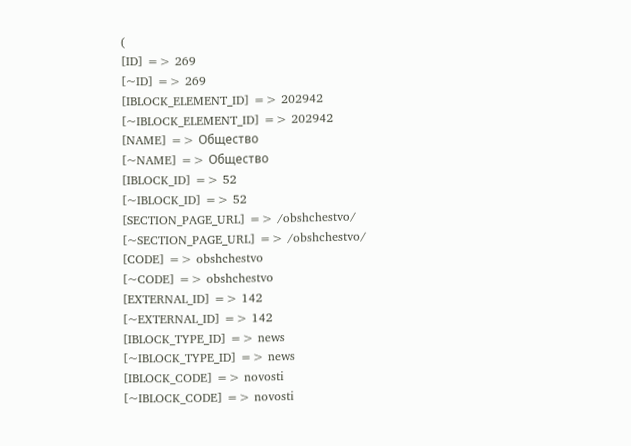(
[ID] => 269
[~ID] => 269
[IBLOCK_ELEMENT_ID] => 202942
[~IBLOCK_ELEMENT_ID] => 202942
[NAME] => Общество
[~NAME] => Общество
[IBLOCK_ID] => 52
[~IBLOCK_ID] => 52
[SECTION_PAGE_URL] => /obshchestvo/
[~SECTION_PAGE_URL] => /obshchestvo/
[CODE] => obshchestvo
[~CODE] => obshchestvo
[EXTERNAL_ID] => 142
[~EXTERNAL_ID] => 142
[IBLOCK_TYPE_ID] => news
[~IBLOCK_TYPE_ID] => news
[IBLOCK_CODE] => novosti
[~IBLOCK_CODE] => novosti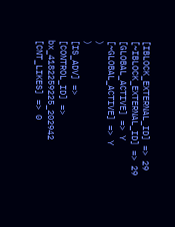[IBLOCK_EXTERNAL_ID] => 29
[~IBLOCK_EXTERNAL_ID] => 29
[GLOBAL_ACTIVE] => Y
[~GLOBAL_ACTIVE] => Y
)
)
[IS_ADV] =>
[CONTROL_ID] => bx_4182259225_202942
[CNT_LIKES] => 0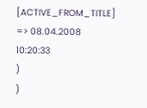[ACTIVE_FROM_TITLE] => 08.04.2008 10:20:33
)
)